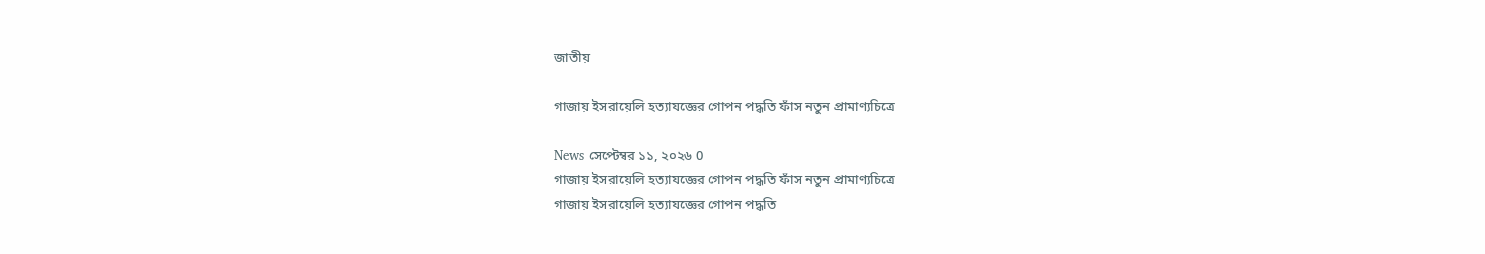জাতীয়

গাজায় ইসরায়েলি হত্যাযজ্ঞের গোপন পদ্ধতি ফাঁস নতুন প্রামাণ্যচিত্রে

News সেপ্টেম্বর ১১, ২০২৬ 0
গাজায় ইসরায়েলি হত্যাযজ্ঞের গোপন পদ্ধতি ফাঁস নতুন প্রামাণ্যচিত্রে
গাজায় ইসরায়েলি হত্যাযজ্ঞের গোপন পদ্ধতি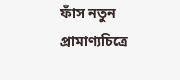ফাঁস নতুন প্রামাণ্যচিত্রে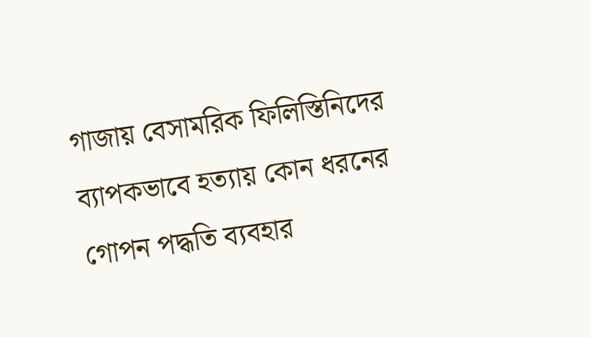গাজায় বেসামরিক ফিলিস্তিনিদের ব্যাপকভাবে হত্যায় কোন ধরনের গোপন পদ্ধতি ব্যবহার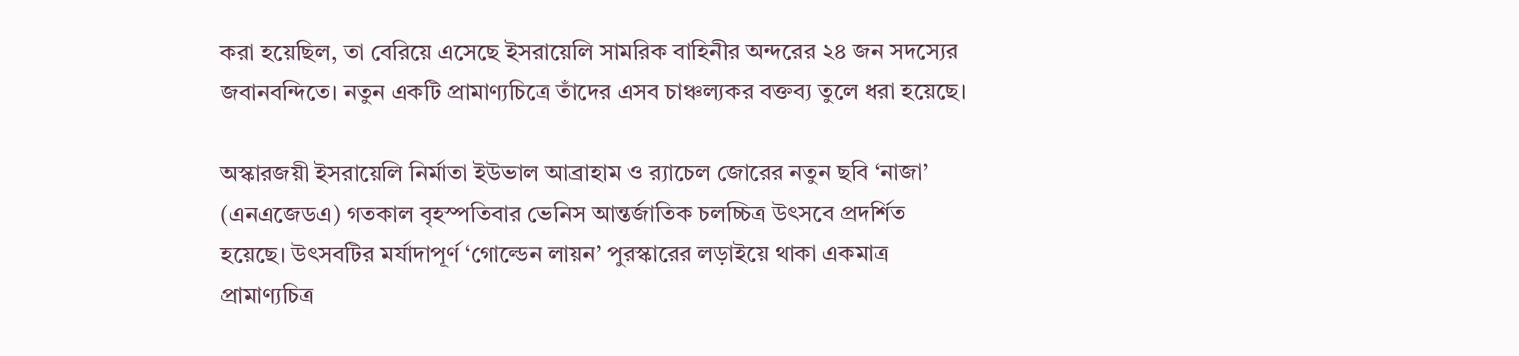করা হয়েছিল, তা বেরিয়ে এসেছে ইসরায়েলি সামরিক বাহিনীর অন্দরের ২৪ জন সদস্যের জবানবন্দিতে। নতুন একটি প্রামাণ্যচিত্রে তাঁদের এসব চাঞ্চল্যকর বক্তব্য তুলে ধরা হয়েছে।

অস্কারজয়ী ইসরায়েলি নির্মাতা ইউভাল আব্রাহাম ও র‍্যাচেল জোরের নতুন ছবি ‘নাজা’ (এনএজেডএ) গতকাল বৃহস্পতিবার ভেনিস আন্তর্জাতিক চলচ্চিত্র উৎসবে প্রদর্শিত হয়েছে। উৎসবটির মর্যাদাপূর্ণ ‘গোল্ডেন লায়ন’ পুরস্কারের লড়াইয়ে থাকা একমাত্র প্রামাণ্যচিত্র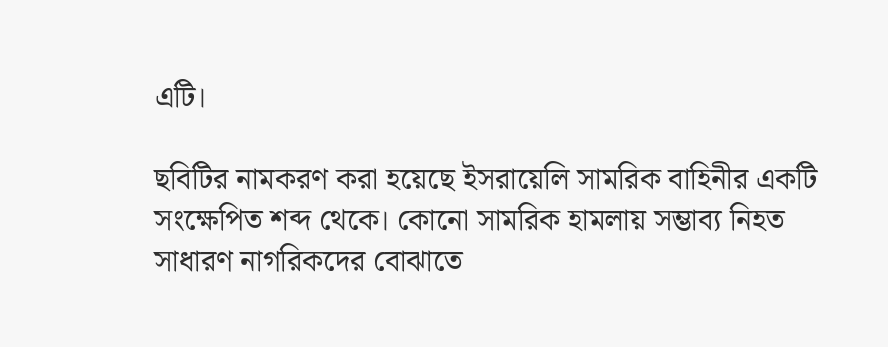এটি।

ছবিটির নামকরণ করা হয়েছে ইসরায়েলি সামরিক বাহিনীর একটি সংক্ষেপিত শব্দ থেকে। কোনো সামরিক হামলায় সম্ভাব্য নিহত সাধারণ নাগরিকদের বোঝাতে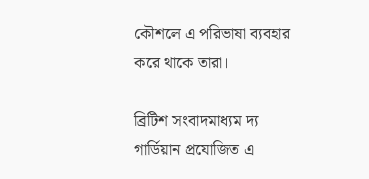কৌশলে এ পরিভাষা ব্যবহার করে থাকে তারা।

ব্রিটিশ সংবাদমাধ্যম দ্য গার্ডিয়ান প্রযোজিত এ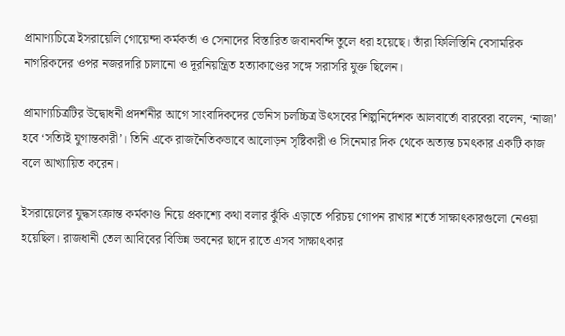প্রামাণ্যচিত্রে ইসরায়েলি গোয়েন্দা কর্মকর্তা ও সেনাদের বিস্তারিত জবানবন্দি তুলে ধরা হয়েছে। তাঁরা ফিলিস্তিনি বেসামরিক নাগরিকদের ওপর নজরদারি চালানো ও দূরনিয়ন্ত্রিত হত্যাকাণ্ডের সঙ্গে সরাসরি যুক্ত ছিলেন।

প্রামাণ্যচিত্রটির উদ্বোধনী প্রদর্শনীর আগে সাংবাদিকদের ভেনিস চলচ্চিত্র উৎসবের শিল্পনির্দেশক আলবার্তো বারবেরা বলেন, ‘নাজা’ হবে ‘সত্যিই যুগান্তকারী’। তিনি একে রাজনৈতিকভাবে আলোড়ন সৃষ্টিকারী ও সিনেমার দিক থেকে অত্যন্ত চমৎকার একটি কাজ বলে আখ্যায়িত করেন।

ইসরায়েলের যুদ্ধসংক্রান্ত কর্মকাণ্ড নিয়ে প্রকাশ্যে কথা বলার ঝুঁকি এড়াতে পরিচয় গোপন রাখার শর্তে সাক্ষাৎকারগুলো নেওয়া হয়েছিল। রাজধানী তেল আবিবের বিভিন্ন ভবনের ছাদে রাতে এসব সাক্ষাৎকার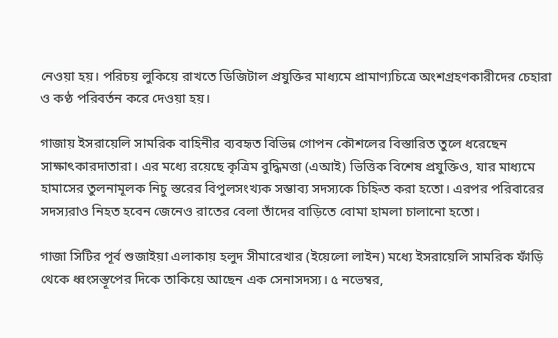নেওয়া হয়। পরিচয় লুকিয়ে রাখতে ডিজিটাল প্রযুক্তির মাধ্যমে প্রামাণ্যচিত্রে অংশগ্রহণকারীদের চেহারা ও কণ্ঠ পরিবর্তন করে দেওয়া হয়।

গাজায় ইসরায়েলি সামরিক বাহিনীর ব্যবহৃত বিভিন্ন গোপন কৌশলের বিস্তারিত তুলে ধরেছেন সাক্ষাৎকারদাতারা। এর মধ্যে রয়েছে কৃত্রিম বুদ্ধিমত্তা (এআই) ভিত্তিক বিশেষ প্রযুক্তিও, যার মাধ্যমে হামাসের তুলনামূলক নিচু স্তরের বিপুলসংখ্যক সম্ভাব্য সদস্যকে চিহ্নিত করা হতো। এরপর পরিবারের সদস্যরাও নিহত হবেন জেনেও রাতের বেলা তাঁদের বাড়িতে বোমা হামলা চালানো হতো।

গাজা সিটির পূর্ব শুজাইয়া এলাকায় হলুদ সীমারেখার (ইয়েলো লাইন) মধ্যে ইসরায়েলি সামরিক ফাঁড়ি থেকে ধ্বংসস্তূপের দিকে তাকিয়ে আছেন এক সেনাসদস্য। ৫ নভেম্বর,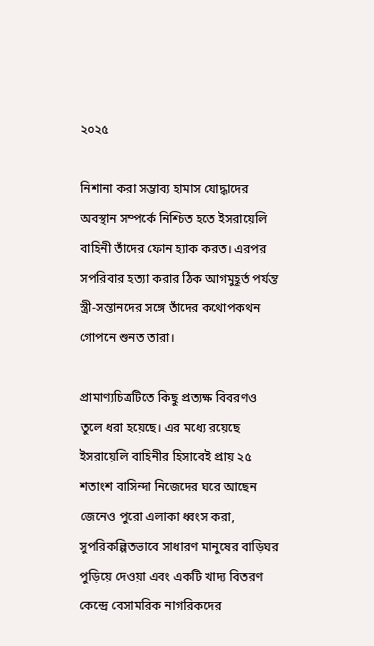২০২৫

নিশানা করা সম্ভাব্য হামাস যোদ্ধাদের অবস্থান সম্পর্কে নিশ্চিত হতে ইসরায়েলি বাহিনী তাঁদের ফোন হ্যাক করত। এরপর সপরিবার হত্যা করার ঠিক আগমুহূর্ত পর্যন্ত স্ত্রী-সন্তানদের সঙ্গে তাঁদের কথোপকথন গোপনে শুনত তারা।

প্রামাণ্যচিত্রটিতে কিছু প্রত্যক্ষ বিবরণও তুলে ধরা হয়েছে। এর মধ্যে রয়েছে ইসরায়েলি বাহিনীর হিসাবেই প্রায় ২৫ শতাংশ বাসিন্দা নিজেদের ঘরে আছেন জেনেও পুরো এলাকা ধ্বংস করা, সুপরিকল্পিতভাবে সাধারণ মানুষের বাড়িঘর পুড়িয়ে দেওয়া এবং একটি খাদ্য বিতরণ কেন্দ্রে বেসামরিক নাগরিকদের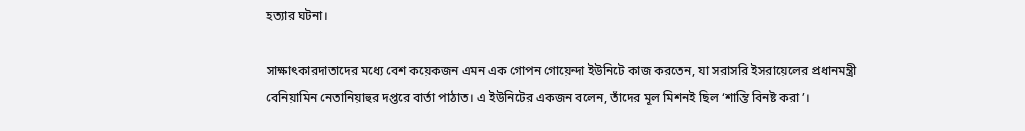হত্যার ঘটনা।

সাক্ষাৎকারদাতাদের মধ্যে বেশ কয়েকজন এমন এক গোপন গোয়েন্দা ইউনিটে কাজ করতেন, যা সরাসরি ইসরায়েলের প্রধানমন্ত্রী বেনিয়ামিন নেতানিয়াহুর দপ্তরে বার্তা পাঠাত। এ ইউনিটের একজন বলেন, তাঁদের মূল মিশনই ছিল ‘শান্তি বিনষ্ট করা’।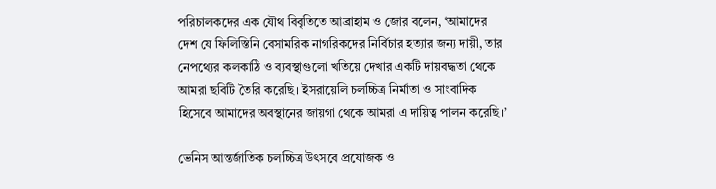পরিচালকদের এক যৌথ বিবৃতিতে আব্রাহাম ও জোর বলেন, ‘আমাদের দেশ যে ফিলিস্তিনি বেসামরিক নাগরিকদের নির্বিচার হত্যার জন্য দায়ী, তার নেপথ্যের কলকাঠি ও ব্যবস্থাগুলো খতিয়ে দেখার একটি দায়বদ্ধতা থেকে আমরা ছবিটি তৈরি করেছি। ইসরায়েলি চলচ্চিত্র নির্মাতা ও সাংবাদিক হিসেবে আমাদের অবস্থানের জায়গা থেকে আমরা এ দায়িত্ব পালন করেছি।’

ভেনিস আন্তর্জাতিক চলচ্চিত্র উৎসবে প্রযোজক ও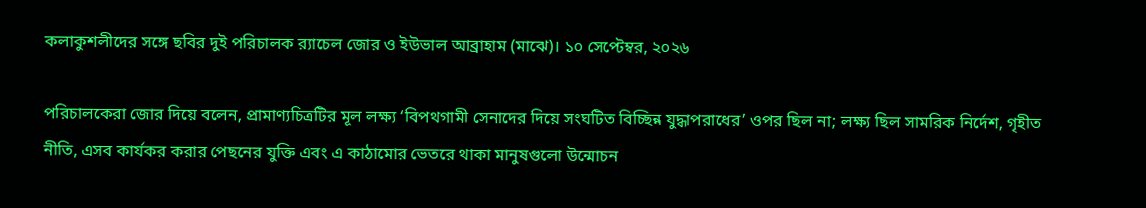কলাকুশলীদের সঙ্গে ছবির দুই পরিচালক র‍্যাচেল জোর ও ইউভাল আব্রাহাম (মাঝে)। ১০ সেপ্টেম্বর, ২০২৬

পরিচালকেরা জোর দিয়ে বলেন, প্রামাণ্যচিত্রটির মূল লক্ষ্য ‘বিপথগামী সেনাদের দিয়ে সংঘটিত বিচ্ছিন্ন যুদ্ধাপরাধের’ ওপর ছিল না; লক্ষ্য ছিল সামরিক নির্দেশ, গৃহীত নীতি, এসব কার্যকর করার পেছনের যুক্তি এবং এ কাঠামোর ভেতরে থাকা মানুষগুলো উন্মোচন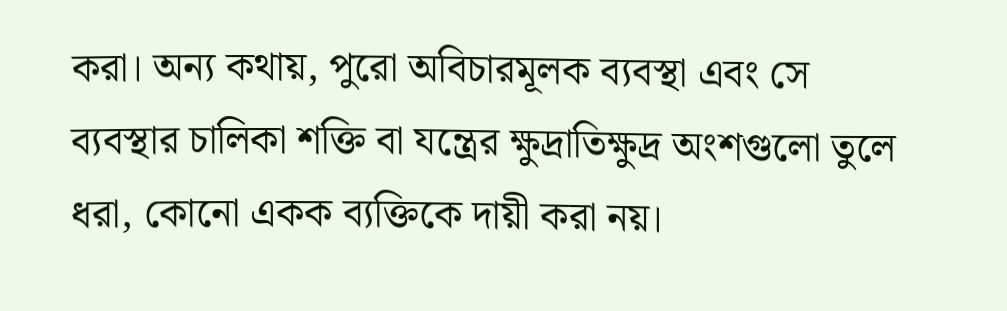করা। অন্য কথায়, পুরো অবিচারমূলক ব্যবস্থা এবং সে ব্যবস্থার চালিকা শক্তি বা যন্ত্রের ক্ষুদ্রাতিক্ষুদ্র অংশগুলো তুলে ধরা, কোনো একক ব্যক্তিকে দায়ী করা নয়।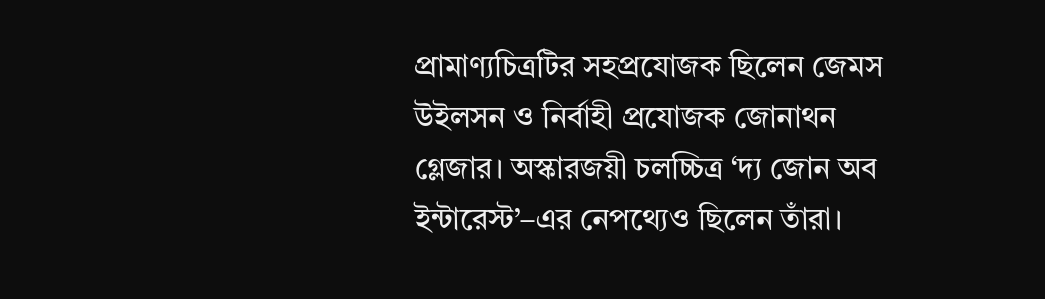প্রামাণ্যচিত্রটির সহপ্রযোজক ছিলেন জেমস উইলসন ও নির্বাহী প্রযোজক জোনাথন গ্লেজার। অস্কারজয়ী চলচ্চিত্র ‘দ্য জোন অব ইন্টারেস্ট’–এর নেপথ্যেও ছিলেন তাঁরা।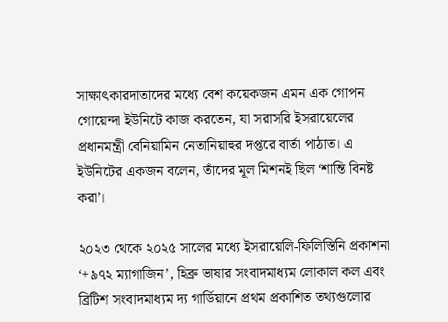সাক্ষাৎকারদাতাদের মধ্যে বেশ কয়েকজন এমন এক গোপন গোয়েন্দা ইউনিটে কাজ করতেন, যা সরাসরি ইসরায়েলের প্রধানমন্ত্রী বেনিয়ামিন নেতানিয়াহুর দপ্তরে বার্তা পাঠাত। এ ইউনিটের একজন বলেন, তাঁদের মূল মিশনই ছিল ‘শান্তি বিনষ্ট করা’।

২০২৩ থেকে ২০২৫ সালের মধ্যে ইসরায়েলি-ফিলিস্তিনি প্রকাশনা ‘+৯৭২ ম্যাগাজিন’, হিব্রু ভাষার সংবাদমাধ্যম লোকাল কল এবং ব্রিটিশ সংবাদমাধ্যম দ্য গার্ডিয়ানে প্রথম প্রকাশিত তথ্যগুলোর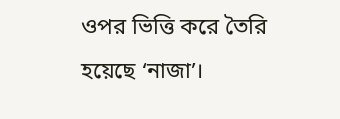ওপর ভিত্তি করে তৈরি হয়েছে ‘নাজা’।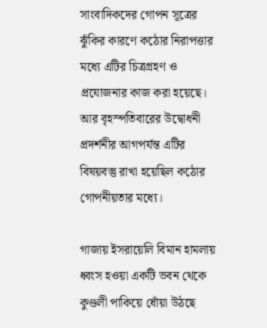সাংবাদিকদের গোপন সূত্রের ঝুঁকির কারণে কঠোর নিরাপত্তার মধ্যে এটির চিত্রগ্রহণ ও প্রযোজনার কাজ করা হয়েছে। আর বৃহস্পতিবারের উদ্বোধনী প্রদর্শনীর আগপর্যন্ত এটির বিষয়বস্তু রাখা হয়েছিল কঠোর গোপনীয়তার মধ্যে।

গাজায় ইসরায়েলি বিমান হামলায় ধ্বংস হওয়া একটি ভবন থেকে কুণ্ডলী পাকিয়ে ধোঁয়া উঠছে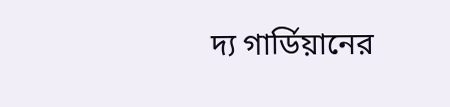দ্য গার্ডিয়ানের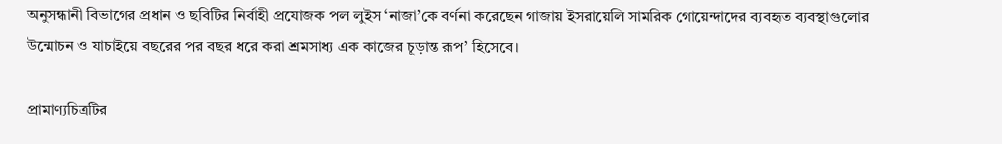অনুসন্ধানী বিভাগের প্রধান ও ছবিটির নির্বাহী প্রযোজক পল লুইস ‘নাজা’কে বর্ণনা করেছেন গাজায় ইসরায়েলি সামরিক গোয়েন্দাদের ব্যবহৃত ব্যবস্থাগুলোর উন্মোচন ও যাচাইয়ে বছরের পর বছর ধরে করা শ্রমসাধ্য এক কাজের চূড়ান্ত রূপ’ হিসেবে।

প্রামাণ্যচিত্রটির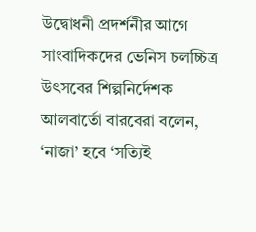উদ্বোধনী প্রদর্শনীর আগে সাংবাদিকদের ভেনিস চলচ্চিত্র উৎসবের শিল্পনির্দেশক আলবার্তো বারবেরা বলেন, ‘নাজা’ হবে ‘সত্যিই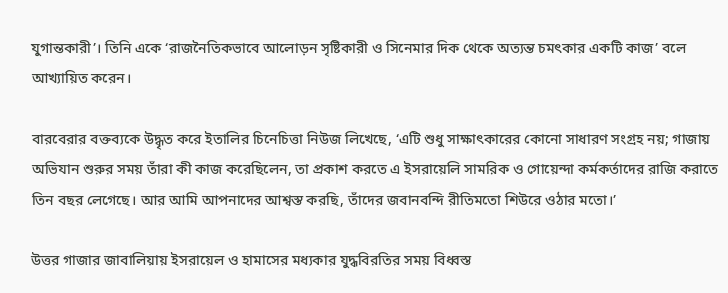যুগান্তকারী’। তিনি একে ‘রাজনৈতিকভাবে আলোড়ন সৃষ্টিকারী ও সিনেমার দিক থেকে অত্যন্ত চমৎকার একটি কাজ’ বলে আখ্যায়িত করেন।

বারবেরার বক্তব্যকে উদ্ধৃত করে ইতালির চিনেচিত্তা নিউজ লিখেছে, ‘এটি শুধু সাক্ষাৎকারের কোনো সাধারণ সংগ্রহ নয়; গাজায় অভিযান শুরুর সময় তাঁরা কী কাজ করেছিলেন, তা প্রকাশ করতে এ ইসরায়েলি সামরিক ও গোয়েন্দা কর্মকর্তাদের রাজি করাতে তিন বছর লেগেছে। আর আমি আপনাদের আশ্বস্ত করছি, তাঁদের জবানবন্দি রীতিমতো শিউরে ওঠার মতো।’

উত্তর গাজার জাবালিয়ায় ইসরায়েল ও হামাসের মধ্যকার যুদ্ধবিরতির সময় বিধ্বস্ত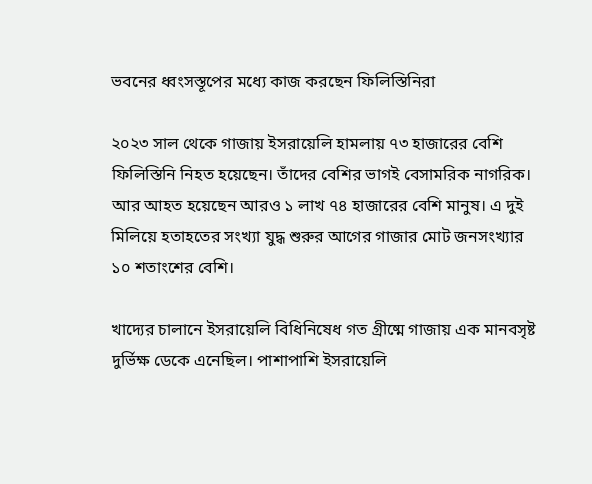ভবনের ধ্বংসস্তূপের মধ্যে কাজ করছেন ফিলিস্তিনিরা

২০২৩ সাল থেকে গাজায় ইসরায়েলি হামলায় ৭৩ হাজারের বেশি ফিলিস্তিনি নিহত হয়েছেন। তাঁদের বেশির ভাগই বেসামরিক নাগরিক। আর আহত হয়েছেন আরও ১ লাখ ৭৪ হাজারের বেশি মানুষ। এ দুই মিলিয়ে হতাহতের সংখ্যা যুদ্ধ শুরুর আগের গাজার মোট জনসংখ্যার ১০ শতাংশের বেশি।

খাদ্যের চালানে ইসরায়েলি বিধিনিষেধ গত গ্রীষ্মে গাজায় এক মানবসৃষ্ট দুর্ভিক্ষ ডেকে এনেছিল। পাশাপাশি ইসরায়েলি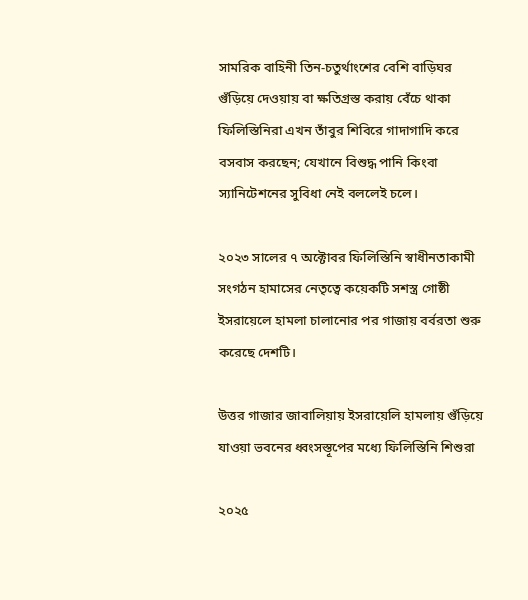সামরিক বাহিনী তিন-চতুর্থাংশের বেশি বাড়িঘর গুঁড়িয়ে দেওয়ায় বা ক্ষতিগ্রস্ত করায় বেঁচে থাকা ফিলিস্তিনিরা এখন তাঁবুর শিবিরে গাদাগাদি করে বসবাস করছেন; যেখানে বিশুদ্ধ পানি কিংবা স্যানিটেশনের সুবিধা নেই বললেই চলে।

২০২৩ সালের ৭ অক্টোবর ফিলিস্তিনি স্বাধীনতাকামী সংগঠন হামাসের নেতৃত্বে কয়েকটি সশস্ত্র গোষ্ঠী ইসরায়েলে হামলা চালানোর পর গাজায় বর্বরতা শুরু করেছে দেশটি।

উত্তর গাজার জাবালিয়ায় ইসরায়েলি হামলায় গুঁড়িয়ে যাওয়া ভবনের ধ্বংসস্তূপের মধ্যে ফিলিস্তিনি শিশুরা

২০২৫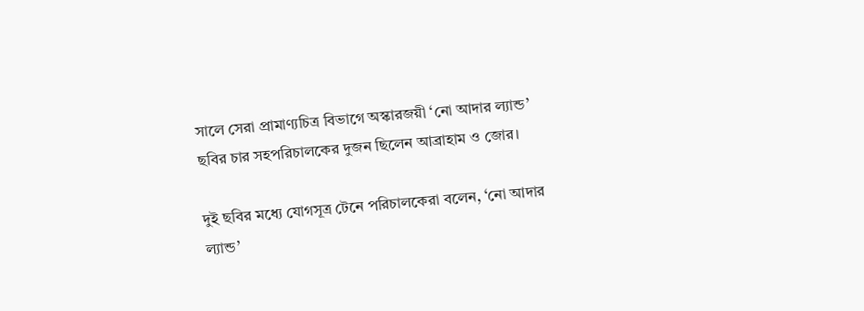সালে সেরা প্রামাণ্যচিত্র বিভাগে অস্কারজয়ী ‘নো আদার ল্যান্ড’ ছবির চার সহপরিচালকের দুজন ছিলেন আব্রাহাম ও জোর।

দুই ছবির মধ্যে যোগসূত্র টেনে পরিচালকেরা বলেন, ‘নো আদার ল্যান্ড’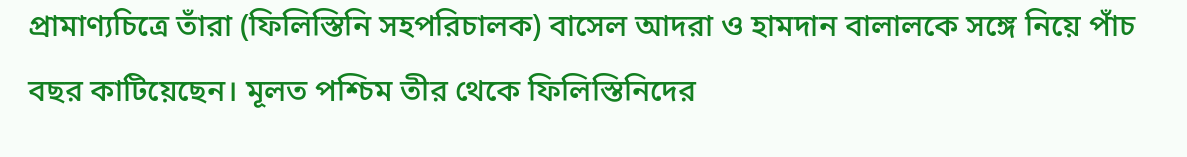প্রামাণ্যচিত্রে তাঁরা (ফিলিস্তিনি সহপরিচালক) বাসেল আদরা ও হামদান বালালকে সঙ্গে নিয়ে পাঁচ বছর কাটিয়েছেন। মূলত পশ্চিম তীর থেকে ফিলিস্তিনিদের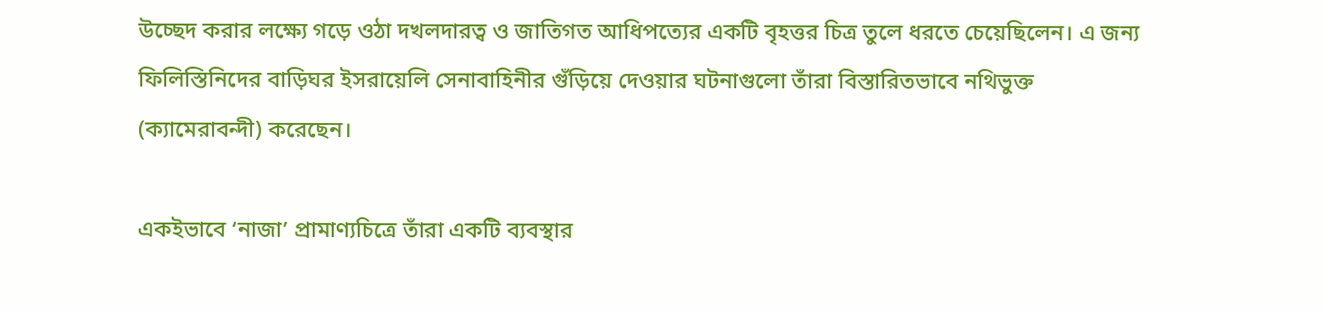উচ্ছেদ করার লক্ষ্যে গড়ে ওঠা দখলদারত্ব ও জাতিগত আধিপত্যের একটি বৃহত্তর চিত্র তুলে ধরতে চেয়েছিলেন। এ জন্য ফিলিস্তিনিদের বাড়িঘর ইসরায়েলি সেনাবাহিনীর গুঁড়িয়ে দেওয়ার ঘটনাগুলো তাঁরা বিস্তারিতভাবে নথিভুক্ত (ক্যামেরাবন্দী) করেছেন।

একইভাবে ‘নাজা’ প্রামাণ্যচিত্রে তাঁরা একটি ব্যবস্থার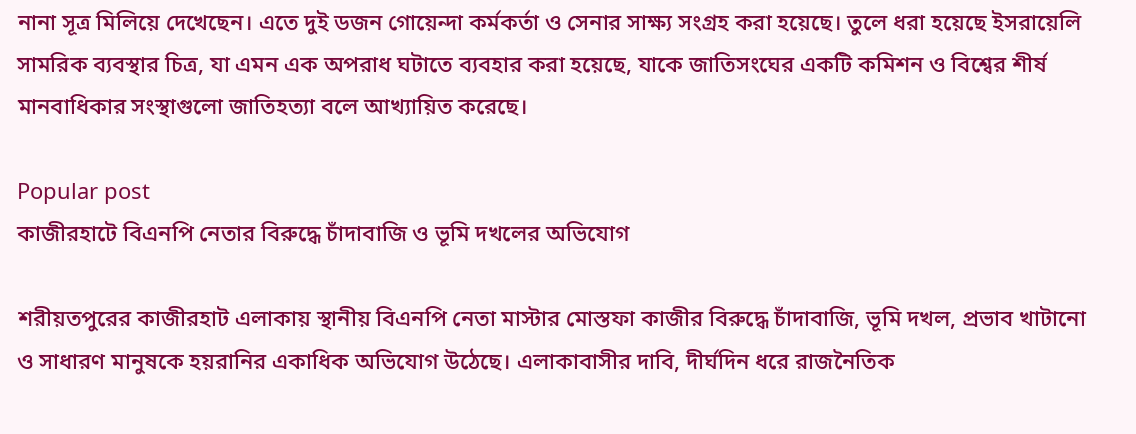নানা সূত্র মিলিয়ে দেখেছেন। এতে দুই ডজন গোয়েন্দা কর্মকর্তা ও সেনার সাক্ষ্য সংগ্রহ করা হয়েছে। তুলে ধরা হয়েছে ইসরায়েলি সামরিক ব্যবস্থার চিত্র, যা এমন এক অপরাধ ঘটাতে ব্যবহার করা হয়েছে, যাকে জাতিসংঘের একটি কমিশন ও বিশ্বের শীর্ষ মানবাধিকার সংস্থাগুলো জাতিহত্যা বলে আখ্যায়িত করেছে।

Popular post
কাজীরহাটে বিএনপি নেতার বিরুদ্ধে চাঁদাবাজি ও ভূমি দখলের অভিযোগ

শরীয়তপুরের কাজীরহাট এলাকায় স্থানীয় বিএনপি নেতা মাস্টার মোস্তফা কাজীর বিরুদ্ধে চাঁদাবাজি, ভূমি দখল, প্রভাব খাটানো ও সাধারণ মানুষকে হয়রানির একাধিক অভিযোগ উঠেছে। এলাকাবাসীর দাবি, দীর্ঘদিন ধরে রাজনৈতিক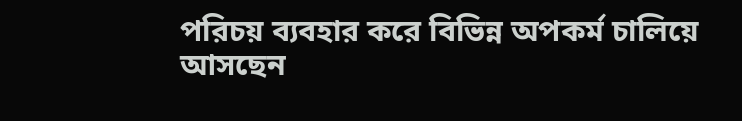পরিচয় ব্যবহার করে বিভিন্ন অপকর্ম চালিয়ে আসছেন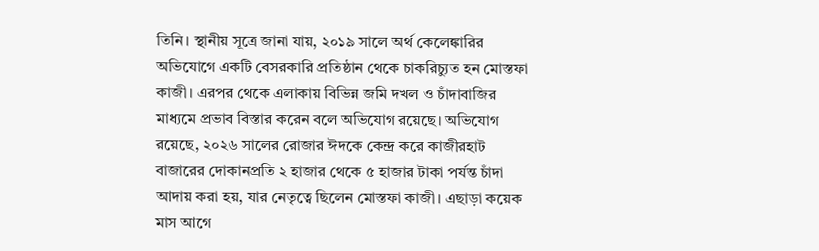তিনি। স্থানীয় সূত্রে জানা যায়, ২০১৯ সালে অর্থ কেলেঙ্কারির অভিযোগে একটি বেসরকারি প্রতিষ্ঠান থেকে চাকরিচ্যুত হন মোস্তফা কাজী। এরপর থেকে এলাকায় বিভিন্ন জমি দখল ও চাঁদাবাজির মাধ্যমে প্রভাব বিস্তার করেন বলে অভিযোগ রয়েছে। অভিযোগ রয়েছে, ২০২৬ সালের রোজার ঈদকে কেন্দ্র করে কাজীরহাট বাজারের দোকানপ্রতি ২ হাজার থেকে ৫ হাজার টাকা পর্যন্ত চাঁদা আদায় করা হয়, যার নেতৃত্বে ছিলেন মোস্তফা কাজী। এছাড়া কয়েক মাস আগে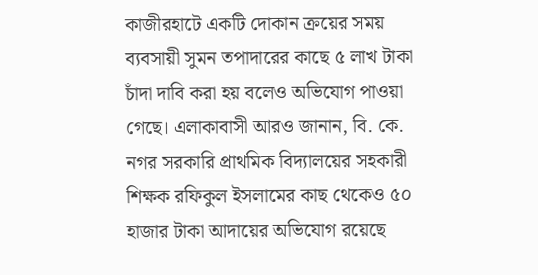কাজীরহাটে একটি দোকান ক্রয়ের সময় ব্যবসায়ী সুমন তপাদারের কাছে ৫ লাখ টাকা চাঁদা দাবি করা হয় বলেও অভিযোগ পাওয়া গেছে। এলাকাবাসী আরও জানান, বি. কে. নগর সরকারি প্রাথমিক বিদ্যালয়ের সহকারী শিক্ষক রফিকুল ইসলামের কাছ থেকেও ৫০ হাজার টাকা আদায়ের অভিযোগ রয়েছে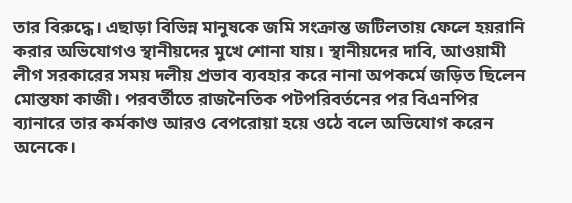তার বিরুদ্ধে। এছাড়া বিভিন্ন মানুষকে জমি সংক্রান্ত জটিলতায় ফেলে হয়রানি করার অভিযোগও স্থানীয়দের মুখে শোনা যায়। স্থানীয়দের দাবি, আওয়ামী লীগ সরকারের সময় দলীয় প্রভাব ব্যবহার করে নানা অপকর্মে জড়িত ছিলেন মোস্তফা কাজী। পরবর্তীতে রাজনৈতিক পটপরিবর্তনের পর বিএনপির ব্যানারে তার কর্মকাণ্ড আরও বেপরোয়া হয়ে ওঠে বলে অভিযোগ করেন অনেকে।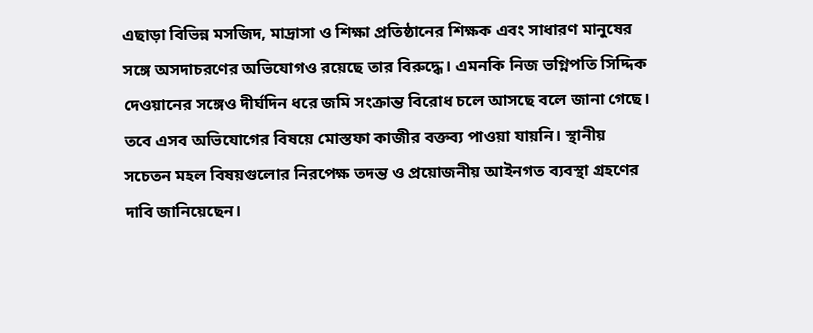এছাড়া বিভিন্ন মসজিদ, মাদ্রাসা ও শিক্ষা প্রতিষ্ঠানের শিক্ষক এবং সাধারণ মানুষের সঙ্গে অসদাচরণের অভিযোগও রয়েছে তার বিরুদ্ধে। এমনকি নিজ ভগ্নিপতি সিদ্দিক দেওয়ানের সঙ্গেও দীর্ঘদিন ধরে জমি সংক্রান্ত বিরোধ চলে আসছে বলে জানা গেছে। তবে এসব অভিযোগের বিষয়ে মোস্তফা কাজীর বক্তব্য পাওয়া যায়নি। স্থানীয় সচেতন মহল বিষয়গুলোর নিরপেক্ষ তদন্ত ও প্রয়োজনীয় আইনগত ব্যবস্থা গ্রহণের দাবি জানিয়েছেন।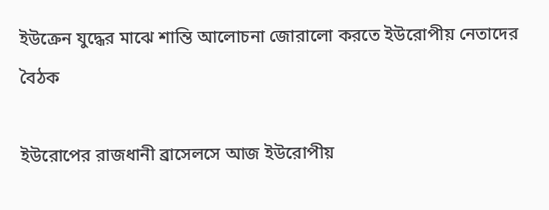ইউক্রেন যুদ্ধের মাঝে শান্তি আলোচনা জোরালো করতে ইউরোপীয় নেতাদের বৈঠক

ইউরোপের রাজধানী ব্রাসেলসে আজ ইউরোপীয়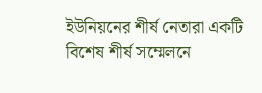ইউনিয়নের শীর্ষ নেতারা একটি বিশেষ শীর্ষ সম্মেলনে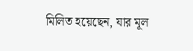মিলিত হয়েছেন, যার মূল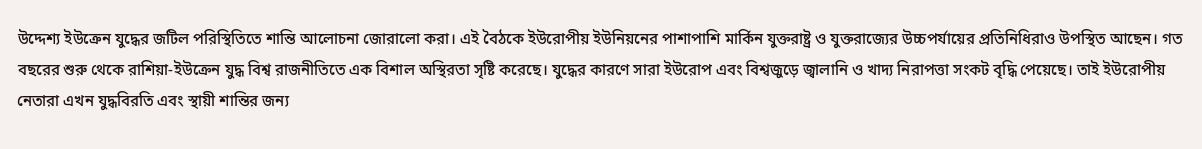উদ্দেশ্য ইউক্রেন যুদ্ধের জটিল পরিস্থিতিতে শান্তি আলোচনা জোরালো করা। এই বৈঠকে ইউরোপীয় ইউনিয়নের পাশাপাশি মার্কিন যুক্তরাষ্ট্র ও যুক্তরাজ্যের উচ্চপর্যায়ের প্রতিনিধিরাও উপস্থিত আছেন। গত বছরের শুরু থেকে রাশিয়া-ইউক্রেন যুদ্ধ বিশ্ব রাজনীতিতে এক বিশাল অস্থিরতা সৃষ্টি করেছে। যুদ্ধের কারণে সারা ইউরোপ এবং বিশ্বজুড়ে জ্বালানি ও খাদ্য নিরাপত্তা সংকট বৃদ্ধি পেয়েছে। তাই ইউরোপীয় নেতারা এখন যুদ্ধবিরতি এবং স্থায়ী শান্তির জন্য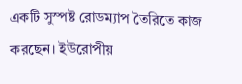একটি সুস্পষ্ট রোডম্যাপ তৈরিতে কাজ করছেন। ইউরোপীয়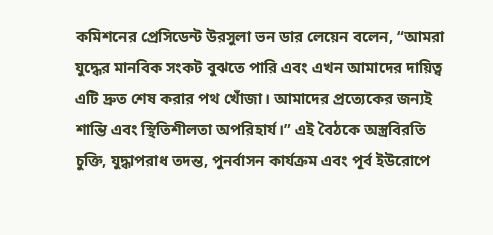কমিশনের প্রেসিডেন্ট উরসুলা ভন ডার লেয়েন বলেন, “আমরা যুদ্ধের মানবিক সংকট বুঝতে পারি এবং এখন আমাদের দায়িত্ব এটি দ্রুত শেষ করার পথ খোঁজা। আমাদের প্রত্যেকের জন্যই শান্তি এবং স্থিতিশীলতা অপরিহার্য।” এই বৈঠকে অস্ত্রবিরতি চুক্তি, যুদ্ধাপরাধ তদন্ত, পুনর্বাসন কার্যক্রম এবং পূর্ব ইউরোপে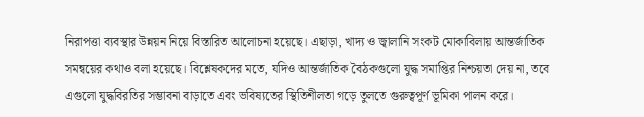নিরাপত্তা ব্যবস্থার উন্নয়ন নিয়ে বিস্তারিত আলোচনা হয়েছে। এছাড়া, খাদ্য ও জ্বালানি সংকট মোকাবিলায় আন্তর্জাতিক সমন্বয়ের কথাও বলা হয়েছে। বিশ্লেষকদের মতে, যদিও আন্তর্জাতিক বৈঠকগুলো যুদ্ধ সমাপ্তির নিশ্চয়তা দেয় না, তবে এগুলো যুদ্ধবিরতির সম্ভাবনা বাড়াতে এবং ভবিষ্যতের স্থিতিশীলতা গড়ে তুলতে গুরুত্বপূর্ণ ভূমিকা পালন করে।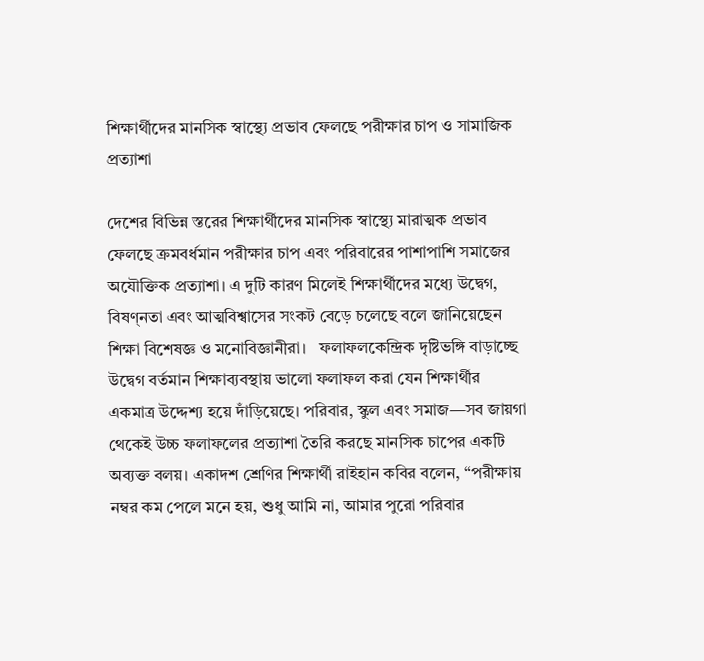শিক্ষার্থীদের মানসিক স্বাস্থ্যে প্রভাব ফেলছে পরীক্ষার চাপ ও সামাজিক প্রত্যাশা

দেশের বিভিন্ন স্তরের শিক্ষার্থীদের মানসিক স্বাস্থ্যে মারাত্মক প্রভাব ফেলছে ক্রমবর্ধমান পরীক্ষার চাপ এবং পরিবারের পাশাপাশি সমাজের অযৌক্তিক প্রত্যাশা। এ দুটি কারণ মিলেই শিক্ষার্থীদের মধ্যে উদ্বেগ, বিষণ্নতা এবং আত্মবিশ্বাসের সংকট বেড়ে চলেছে বলে জানিয়েছেন শিক্ষা বিশেষজ্ঞ ও মনোবিজ্ঞানীরা।   ফলাফলকেন্দ্রিক দৃষ্টিভঙ্গি বাড়াচ্ছে উদ্বেগ বর্তমান শিক্ষাব্যবস্থায় ভালো ফলাফল করা যেন শিক্ষার্থীর একমাত্র উদ্দেশ্য হয়ে দাঁড়িয়েছে। পরিবার, স্কুল এবং সমাজ—সব জায়গা থেকেই উচ্চ ফলাফলের প্রত্যাশা তৈরি করছে মানসিক চাপের একটি অব্যক্ত বলয়। একাদশ শ্রেণির শিক্ষার্থী রাইহান কবির বলেন, “পরীক্ষায় নম্বর কম পেলে মনে হয়, শুধু আমি না, আমার পুরো পরিবার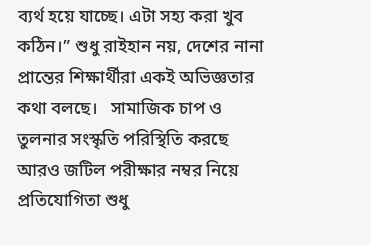ব্যর্থ হয়ে যাচ্ছে। এটা সহ্য করা খুব কঠিন।” শুধু রাইহান নয়, দেশের নানা প্রান্তের শিক্ষার্থীরা একই অভিজ্ঞতার কথা বলছে।   সামাজিক চাপ ও তুলনার সংস্কৃতি পরিস্থিতি করছে আরও জটিল পরীক্ষার নম্বর নিয়ে প্রতিযোগিতা শুধু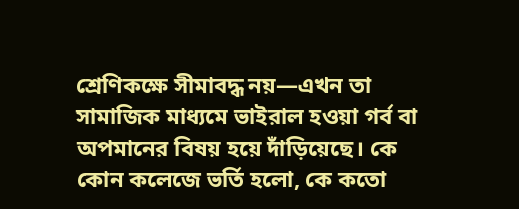শ্রেণিকক্ষে সীমাবদ্ধ নয়—এখন তা সামাজিক মাধ্যমে ভাইরাল হওয়া গর্ব বা অপমানের বিষয় হয়ে দাঁড়িয়েছে। কে কোন কলেজে ভর্তি হলো, কে কতো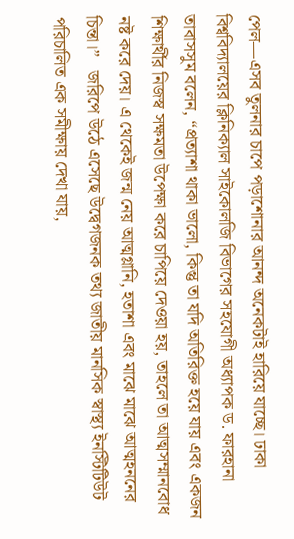পেল—এসব তুলনার চাপে পড়াশোনার আনন্দ অনেকটাই হারিয়ে যাচ্ছে। ঢাকা বিশ্ববিদ্যালয়ের ক্লিনিক্যাল সাইকোলজি বিভাগের সহযোগী অধ্যাপক ড. ফারহানা তাবাসসুম বলেন, “প্রত্যাশা থাকা ভালো, কিন্তু তা যদি অতিরিক্ত হয়ে যায় এবং একজন শিক্ষার্থীর নিজস্ব সক্ষমতা উপেক্ষা করে চাপিয়ে দেওয়া হয়, তাহলে তা আত্মসম্মানবোধ নষ্ট করে দেয়। এ থেকেই জন্ম নেয় আত্মগ্লানি, হতাশা এবং মাঝে মাঝে আত্মহননের চিন্তা।”   জরিপে উঠে এসেছে উদ্বেগজনক তথ্য জাতীয় মানসিক স্বাস্থ্য ইনস্টিটিউট পরিচালিত এক সমীক্ষায় দেখা যায়,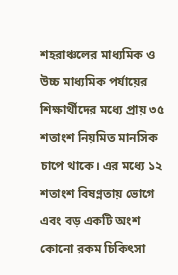শহরাঞ্চলের মাধ্যমিক ও উচ্চ মাধ্যমিক পর্যায়ের শিক্ষার্থীদের মধ্যে প্রায় ৩৫ শতাংশ নিয়মিত মানসিক চাপে থাকে। এর মধ্যে ১২ শতাংশ বিষণ্নতায় ভোগে এবং বড় একটি অংশ কোনো রকম চিকিৎসা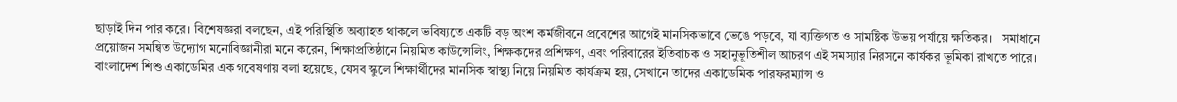ছাড়াই দিন পার করে। বিশেষজ্ঞরা বলছেন, এই পরিস্থিতি অব্যাহত থাকলে ভবিষ্যতে একটি বড় অংশ কর্মজীবনে প্রবেশের আগেই মানসিকভাবে ভেঙে পড়বে, যা ব্যক্তিগত ও সামষ্টিক উভয় পর্যায়ে ক্ষতিকর।   সমাধানে প্রয়োজন সমন্বিত উদ্যোগ মনোবিজ্ঞানীরা মনে করেন, শিক্ষাপ্রতিষ্ঠানে নিয়মিত কাউন্সেলিং, শিক্ষকদের প্রশিক্ষণ, এবং পরিবারের ইতিবাচক ও সহানুভূতিশীল আচরণ এই সমস্যার নিরসনে কার্যকর ভূমিকা রাখতে পারে। বাংলাদেশ শিশু একাডেমির এক গবেষণায় বলা হয়েছে, যেসব স্কুলে শিক্ষার্থীদের মানসিক স্বাস্থ্য নিয়ে নিয়মিত কার্যক্রম হয়, সেখানে তাদের একাডেমিক পারফরম্যান্স ও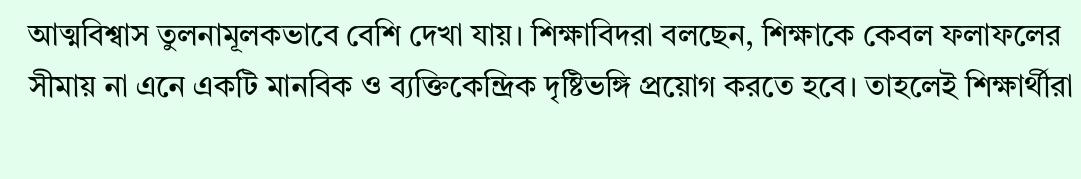আত্মবিশ্বাস তুলনামূলকভাবে বেশি দেখা যায়। শিক্ষাবিদরা বলছেন, শিক্ষাকে কেবল ফলাফলের সীমায় না এনে একটি মানবিক ও ব্যক্তিকেন্দ্রিক দৃষ্টিভঙ্গি প্রয়োগ করতে হবে। তাহলেই শিক্ষার্থীরা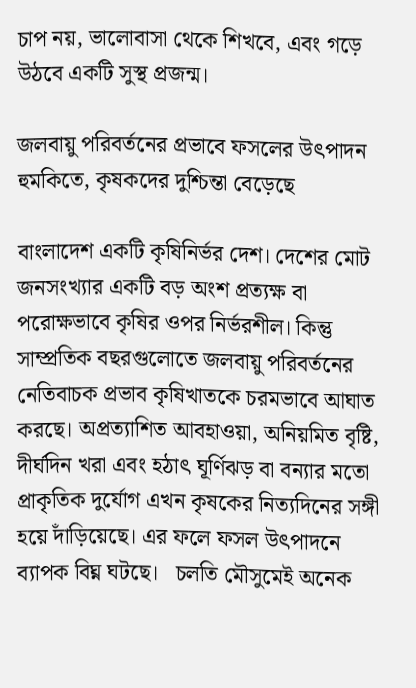চাপ নয়, ভালোবাসা থেকে শিখবে, এবং গড়ে উঠবে একটি সুস্থ প্রজন্ম।

জলবায়ু পরিবর্তনের প্রভাবে ফসলের উৎপাদন হুমকিতে, কৃষকদের দুশ্চিন্তা বেড়েছে

বাংলাদেশ একটি কৃষিনির্ভর দেশ। দেশের মোট জনসংখ্যার একটি বড় অংশ প্রত্যক্ষ বা পরোক্ষভাবে কৃষির ওপর নির্ভরশীল। কিন্তু সাম্প্রতিক বছরগুলোতে জলবায়ু পরিবর্তনের নেতিবাচক প্রভাব কৃষিখাতকে চরমভাবে আঘাত করছে। অপ্রত্যাশিত আবহাওয়া, অনিয়মিত বৃষ্টি, দীর্ঘদিন খরা এবং হঠাৎ ঘূর্ণিঝড় বা বন্যার মতো প্রাকৃতিক দুর্যোগ এখন কৃষকের নিত্যদিনের সঙ্গী হয়ে দাঁড়িয়েছে। এর ফলে ফসল উৎপাদনে ব্যাপক বিঘ্ন ঘটছে।   চলতি মৌসুমেই অনেক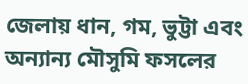জেলায় ধান, গম, ভুট্টা এবং অন্যান্য মৌসুমি ফসলের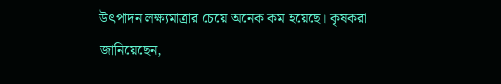উৎপাদন লক্ষ্যমাত্রার চেয়ে অনেক কম হয়েছে। কৃষকরা জানিয়েছেন,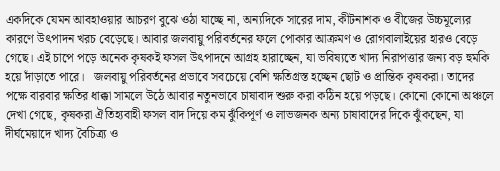একদিকে যেমন আবহাওয়ার আচরণ বুঝে ওঠা যাচ্ছে না, অন্যদিকে সারের দাম, কীটনাশক ও বীজের উচ্চমূল্যের কারণে উৎপাদন খরচ বেড়েছে। আবার জলবায়ু পরিবর্তনের ফলে পোকার আক্রমণ ও রোগবালাইয়ের হারও বেড়ে গেছে। এই চাপে পড়ে অনেক কৃষকই ফসল উৎপাদনে আগ্রহ হারাচ্ছেন, যা ভবিষ্যতে খাদ্য নিরাপত্তার জন্য বড় হুমকি হয়ে দাঁড়াতে পারে।   জলবায়ু পরিবর্তনের প্রভাবে সবচেয়ে বেশি ক্ষতিগ্রস্ত হচ্ছেন ছোট ও প্রান্তিক কৃষকরা। তাদের পক্ষে বারবার ক্ষতির ধাক্কা সামলে উঠে আবার নতুনভাবে চাষাবাদ শুরু করা কঠিন হয়ে পড়ছে। কোনো কোনো অঞ্চলে দেখা গেছে, কৃষকরা ঐতিহ্যবাহী ফসল বাদ দিয়ে কম ঝুঁকিপূর্ণ ও লাভজনক অন্য চাষাবাদের দিকে ঝুঁকছেন, যা দীর্ঘমেয়াদে খাদ্য বৈচিত্র্য ও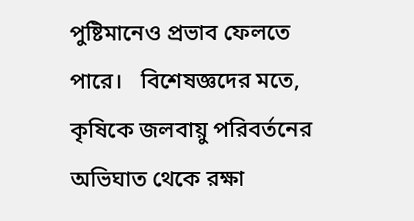পুষ্টিমানেও প্রভাব ফেলতে পারে।   বিশেষজ্ঞদের মতে, কৃষিকে জলবায়ু পরিবর্তনের অভিঘাত থেকে রক্ষা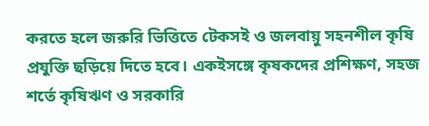করতে হলে জরুরি ভিত্তিতে টেকসই ও জলবায়ু সহনশীল কৃষি প্রযুক্তি ছড়িয়ে দিতে হবে। একইসঙ্গে কৃষকদের প্রশিক্ষণ, সহজ শর্তে কৃষিঋণ ও সরকারি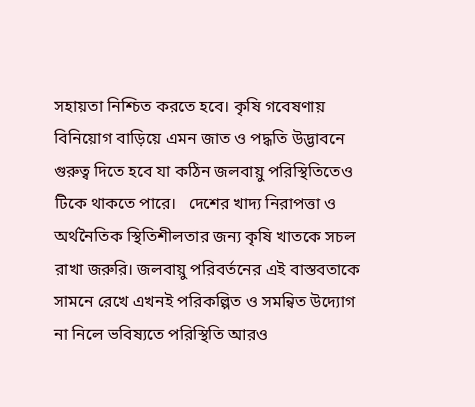সহায়তা নিশ্চিত করতে হবে। কৃষি গবেষণায় বিনিয়োগ বাড়িয়ে এমন জাত ও পদ্ধতি উদ্ভাবনে গুরুত্ব দিতে হবে যা কঠিন জলবায়ু পরিস্থিতিতেও টিকে থাকতে পারে।   দেশের খাদ্য নিরাপত্তা ও অর্থনৈতিক স্থিতিশীলতার জন্য কৃষি খাতকে সচল রাখা জরুরি। জলবায়ু পরিবর্তনের এই বাস্তবতাকে সামনে রেখে এখনই পরিকল্পিত ও সমন্বিত উদ্যোগ না নিলে ভবিষ্যতে পরিস্থিতি আরও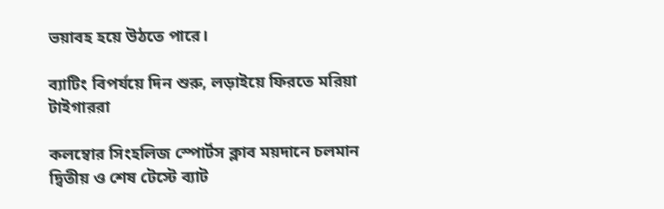ভয়াবহ হয়ে উঠতে পারে।

ব্যাটিং বিপর্যয়ে দিন শুরু, লড়াইয়ে ফিরতে মরিয়া টাইগাররা

কলম্বোর সিংহলিজ স্পোর্টস ক্লাব ময়দানে চলমান দ্বিতীয় ও শেষ টেস্টে ব্যাট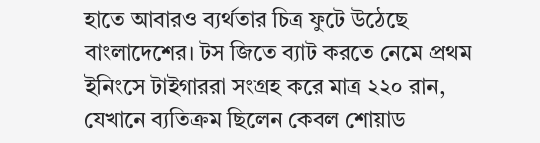হাতে আবারও ব্যর্থতার চিত্র ফুটে উঠেছে বাংলাদেশের। টস জিতে ব্যাট করতে নেমে প্রথম ইনিংসে টাইগাররা সংগ্রহ করে মাত্র ২২০ রান, যেখানে ব্যতিক্রম ছিলেন কেবল শোয়াড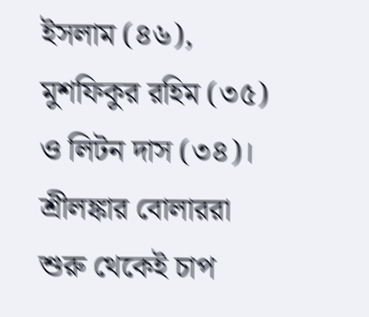ইসলাম (৪৬), মুশফিকুর রহিম (৩৫) ও লিটন দাস (৩৪)। শ্রীলঙ্কার বোলাররা শুরু থেকেই চাপ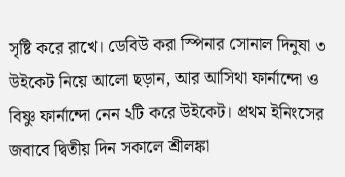সৃষ্টি করে রাখে। ডেবিউ করা স্পিনার সোনাল দিনুষা ৩ উইকেট নিয়ে আলো ছড়ান, আর আসিথা ফার্নান্দো ও বিষ্ণু ফার্নান্দো নেন ২টি করে উইকেট। প্রথম ইনিংসের জবাবে দ্বিতীয় দিন সকালে শ্রীলঙ্কা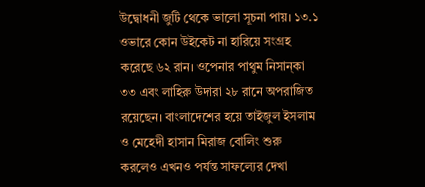উদ্বোধনী জুটি থেকে ভালো সূচনা পায়। ১৩.১ ওভারে কোন উইকেট না হারিয়ে সংগ্রহ করেছে ৬২ রান। ওপেনার পাথুম নিসান্কা ৩৩ এবং লাহিরু উদারা ২৮ রানে অপরাজিত রয়েছেন। বাংলাদেশের হয়ে তাইজুল ইসলাম ও মেহেদী হাসান মিরাজ বোলিং শুরু করলেও এখনও পর্যন্ত সাফল্যের দেখা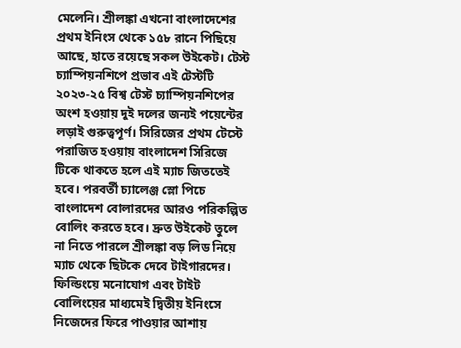মেলেনি। শ্রীলঙ্কা এখনো বাংলাদেশের প্রথম ইনিংস থেকে ১৫৮ রানে পিছিয়ে আছে, হাতে রয়েছে সকল উইকেট। টেস্ট চ্যাম্পিয়নশিপে প্রভাব এই টেস্টটি ২০২৩-২৫ বিশ্ব টেস্ট চ্যাম্পিয়নশিপের অংশ হওয়ায় দুই দলের জন্যই পয়েন্টের লড়াই গুরুত্বপূর্ণ। সিরিজের প্রথম টেস্টে পরাজিত হওয়ায় বাংলাদেশ সিরিজে টিকে থাকতে হলে এই ম্যাচ জিততেই হবে। পরবর্তী চ্যালেঞ্জ স্লো পিচে বাংলাদেশ বোলারদের আরও পরিকল্পিত বোলিং করতে হবে। দ্রুত উইকেট তুলে না নিতে পারলে শ্রীলঙ্কা বড় লিড নিয়ে ম্যাচ থেকে ছিটকে দেবে টাইগারদের। ফিল্ডিংয়ে মনোযোগ এবং টাইট বোলিংয়ের মাধ্যমেই দ্বিতীয় ইনিংসে নিজেদের ফিরে পাওয়ার আশায়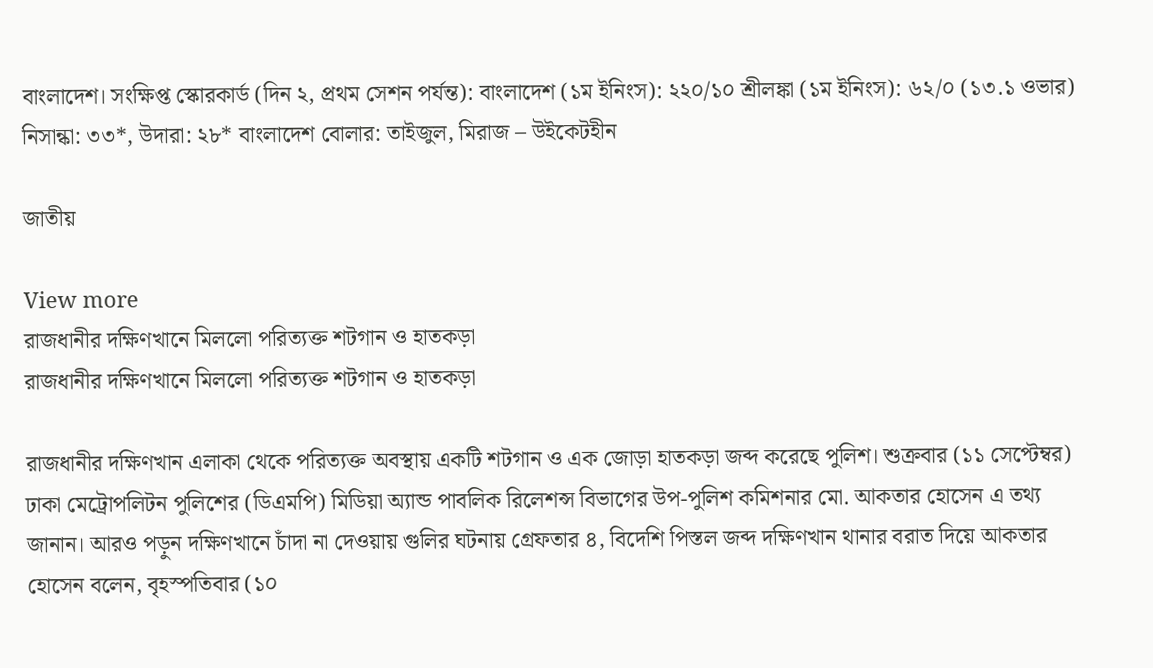বাংলাদেশ। সংক্ষিপ্ত স্কোরকার্ড (দিন ২, প্রথম সেশন পর্যন্ত): বাংলাদেশ (১ম ইনিংস): ২২০/১০ শ্রীলঙ্কা (১ম ইনিংস): ৬২/০ (১৩.১ ওভার) নিসান্কা: ৩৩*, উদারা: ২৮* বাংলাদেশ বোলার: তাইজুল, মিরাজ – উইকেটহীন

জাতীয়

View more
রাজধানীর দক্ষিণখানে মিললো পরিত্যক্ত শটগান ও হাতকড়া
রাজধানীর দক্ষিণখানে মিললো পরিত্যক্ত শটগান ও হাতকড়া

রাজধানীর দক্ষিণখান এলাকা থেকে পরিত্যক্ত অবস্থায় একটি শটগান ও এক জোড়া হাতকড়া জব্দ করেছে পুলিশ। শুক্রবার (১১ সেপ্টেম্বর) ঢাকা মেট্রোপলিটন পুলিশের (ডিএমপি) মিডিয়া অ্যান্ড পাবলিক রিলেশন্স বিভাগের উপ-পুলিশ কমিশনার মো. আকতার হোসেন এ তথ্য জানান। আরও পড়ুন দক্ষিণখানে চাঁদা না দেওয়ায় গুলির ঘটনায় গ্রেফতার ৪, বিদেশি পিস্তল জব্দ দক্ষিণখান থানার বরাত দিয়ে আকতার হোসেন বলেন, বৃহস্পতিবার (১০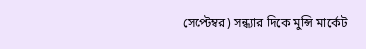সেপ্টেম্বর) সন্ধ্যার দিকে মুন্সি মার্কেট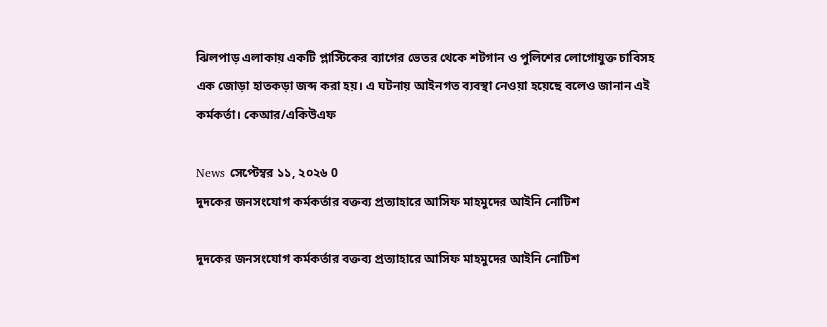ঝিলপাড় এলাকায় একটি প্লাস্টিকের ব্যাগের ভেতর থেকে শটগান ও পুলিশের লোগোযুক্ত চাবিসহ এক জোড়া হাতকড়া জব্দ করা হয়। এ ঘটনায় আইনগত ব্যবস্থা নেওয়া হয়েছে বলেও জানান এই কর্মকর্তা। কেআর/একিউএফ

News সেপ্টেম্বর ১১, ২০২৬ 0
দুদকের জনসংযোগ কর্মকর্তার বক্তব্য প্রত্যাহারে আসিফ মাহমুদের আইনি নোটিশ

দুদকের জনসংযোগ কর্মকর্তার বক্তব্য প্রত্যাহারে আসিফ মাহমুদের আইনি নোটিশ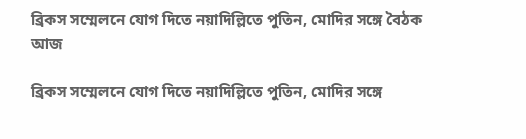ব্রিকস সম্মেলনে যোগ দিতে নয়াদিল্লিতে পুতিন, মোদির সঙ্গে বৈঠক আজ

ব্রিকস সম্মেলনে যোগ দিতে নয়াদিল্লিতে পুতিন, মোদির সঙ্গে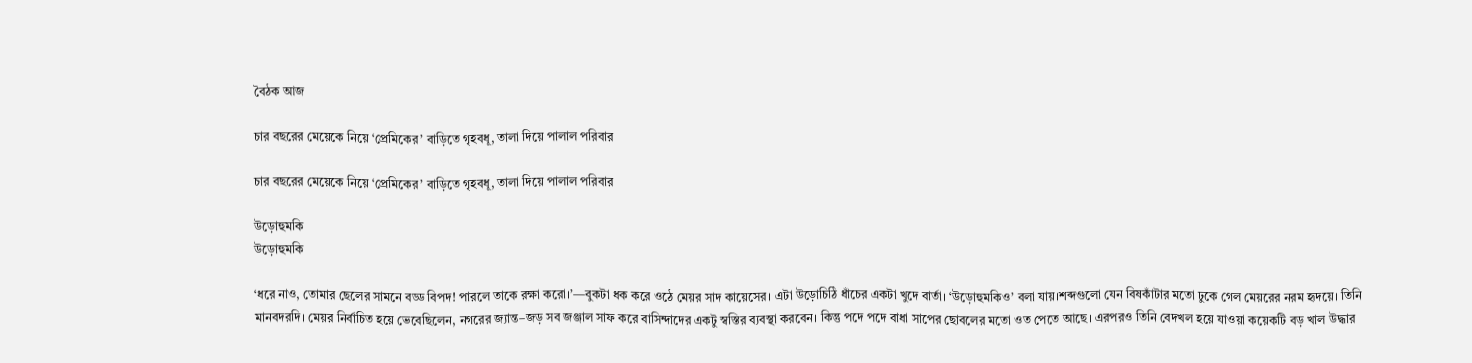বৈঠক আজ

চার বছরের মেয়েকে নিয়ে ‘প্রেমিকের’ বাড়িতে গৃহবধূ, তালা দিয়ে পালাল পরিবার

চার বছরের মেয়েকে নিয়ে ‘প্রেমিকের’ বাড়িতে গৃহবধূ, তালা দিয়ে পালাল পরিবার

উড়োহুমকি
উড়োহুমকি

‘ধরে নাও, তোমার ছেলের সামনে বড্ড বিপদ! পারলে তাকে রক্ষা করো।’—বুকটা ধক করে ওঠে মেয়র সাদ কায়েসের। এটা উড়োচিঠি ধাঁচের একটা খুদে বার্তা। ‘উড়োহুমকিও’ বলা যায়।শব্দগুলো যেন বিষকাঁটার মতো ঢুকে গেল মেয়রের নরম হৃদয়ে। তিনি মানবদরদি। মেয়র নির্বাচিত হয়ে ভেবেছিলেন, নগরের জ্যান্ত–জড় সব জঞ্জাল সাফ করে বাসিন্দাদের একটু স্বস্তির ব্যবস্থা করবেন। কিন্তু পদে পদে বাধা সাপের ছোবলের মতো ওত পেতে আছে। এরপরও তিনি বেদখল হয়ে যাওয়া কয়েকটি বড় খাল উদ্ধার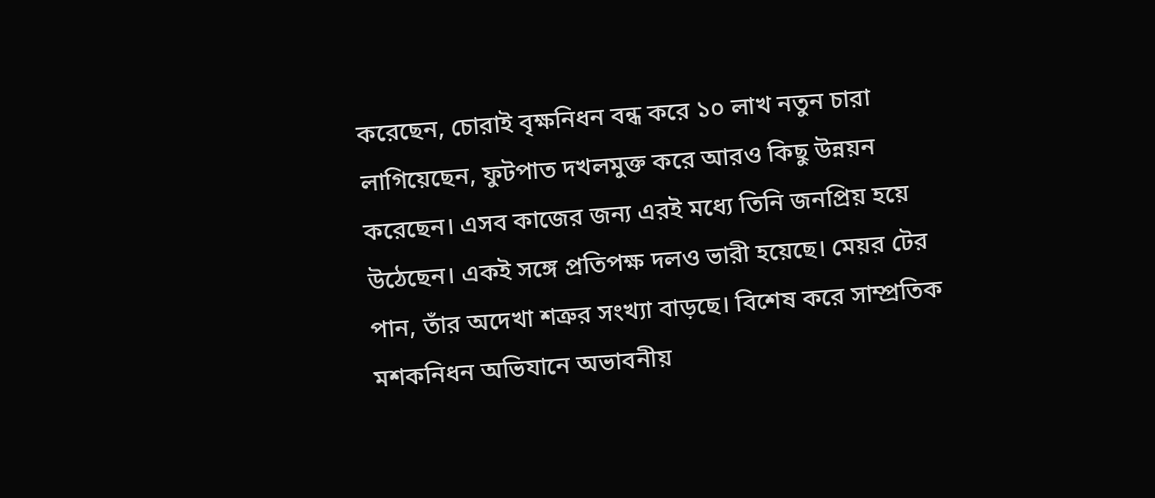করেছেন, চোরাই বৃক্ষনিধন বন্ধ করে ১০ লাখ নতুন চারা লাগিয়েছেন, ফুটপাত দখলমুক্ত করে আরও কিছু উন্নয়ন করেছেন। এসব কাজের জন্য এরই মধ্যে তিনি জনপ্রিয় হয়ে উঠেছেন। একই সঙ্গে প্রতিপক্ষ দলও ভারী হয়েছে। মেয়র টের পান, তাঁর অদেখা শত্রুর সংখ্যা বাড়ছে। বিশেষ করে সাম্প্রতিক মশকনিধন অভিযানে অভাবনীয়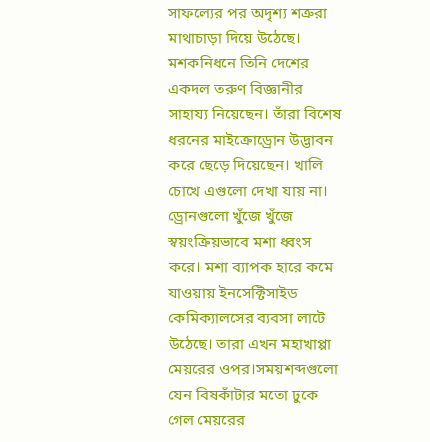সাফল্যের পর অদৃশ্য শত্রুরা মাথাচাড়া দিয়ে উঠেছে। মশকনিধনে তিনি দেশের একদল তরুণ বিজ্ঞানীর সাহায্য নিয়েছেন। তাঁরা বিশেষ ধরনের মাইক্রোড্রোন উদ্ভাবন করে ছেড়ে দিয়েছেন। খালি চোখে এগুলো দেখা যায় না। ড্রোনগুলো খুঁজে খুঁজে স্বয়ংক্রিয়ভাবে মশা ধ্বংস করে। মশা ব্যাপক হারে কমে যাওয়ায় ইনসেক্টিসাইড কেমিক্যালসের ব্যবসা লাটে উঠেছে। তারা এখন মহাখাপ্পা মেয়রের ওপর।সময়শব্দগুলো যেন বিষকাঁটার মতো ঢুকে গেল মেয়রের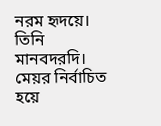নরম হৃদয়ে। তিনি মানবদরদি। মেয়র নির্বাচিত হয়ে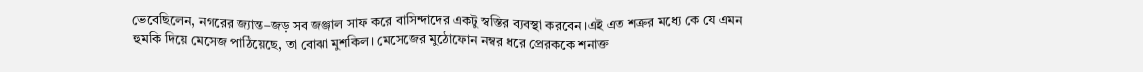ভেবেছিলেন, নগরের জ্যান্ত–জড় সব জঞ্জাল সাফ করে বাসিন্দাদের একটু স্বস্তির ব্যবস্থা করবেন।এই এত শত্রুর মধ্যে কে যে এমন হুমকি দিয়ে মেসেজ পাঠিয়েছে, তা বোঝা মুশকিল। মেসেজের মুঠোফোন নম্বর ধরে প্রেরককে শনাক্ত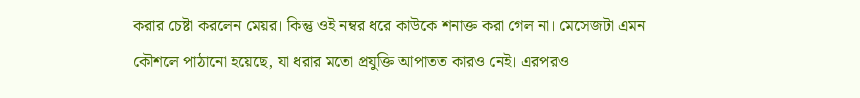করার চেষ্টা করলেন মেয়র। কিন্তু ওই নম্বর ধরে কাউকে শনাক্ত করা গেল না। মেসেজটা এমন কৌশলে পাঠানো হয়েছে, যা ধরার মতো প্রযুক্তি আপাতত কারও নেই। এরপরও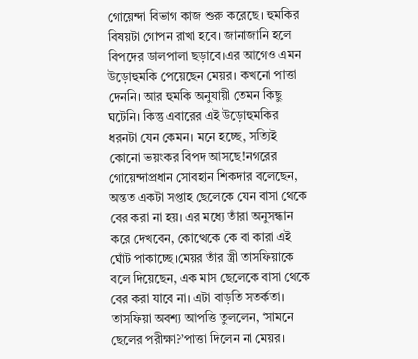গোয়েন্দা বিভাগ কাজ শুরু করেছে। হুমকির বিষয়টা গোপন রাখা হবে। জানাজানি হলে বিপদের ডালপালা ছড়াবে।এর আগেও এমন উড়োহুমকি পেয়েছেন মেয়র। কখনো পাত্তা দেননি। আর হুমকি অনুযায়ী তেমন কিছু ঘটেনি। কিন্তু এবারের এই উড়োহুমকির ধরনটা যেন কেমন। মনে হচ্ছে, সত্যিই কোনো ভয়ংকর বিপদ আসছে!নগরের গোয়েন্দাপ্রধান সোবহান শিকদার বলেছেন, অন্তত একটা সপ্তাহ ছেলেকে যেন বাসা থেকে বের করা না হয়। এর মধ্যে তাঁরা অনুসন্ধান করে দেখবেন, কোত্থেকে কে বা কারা এই ঘোঁট পাকাচ্ছে।মেয়র তাঁর স্ত্রী তাসফিয়াকে বলে দিয়েছেন, এক মাস ছেলেকে বাসা থেকে বের করা যাবে না। এটা বাড়তি সতর্কতা। তাসফিয়া অবশ্য আপত্তি তুললেন, ‘সামনে ছেলের পরীক্ষা?’পাত্তা দিলেন না মেয়র।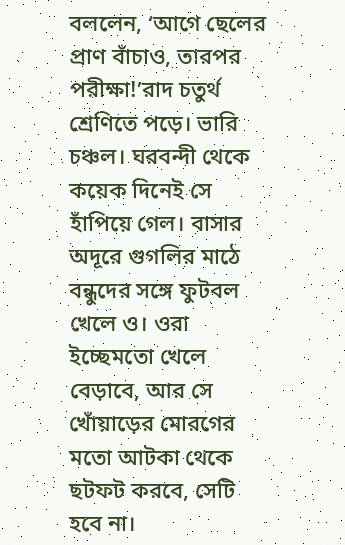বললেন, ‘আগে ছেলের প্রাণ বাঁচাও, তারপর পরীক্ষা!’রাদ চতুর্থ শ্রেণিতে পড়ে। ভারি চঞ্চল। ঘরবন্দী থেকে কয়েক দিনেই সে হাঁপিয়ে গেল। বাসার অদূরে গুগলির মাঠে বন্ধুদের সঙ্গে ফুটবল খেলে ও। ওরা ইচ্ছেমতো খেলে বেড়াবে, আর সে খোঁয়াড়ের মোরগের মতো আটকা থেকে ছটফট করবে, সেটি হবে না।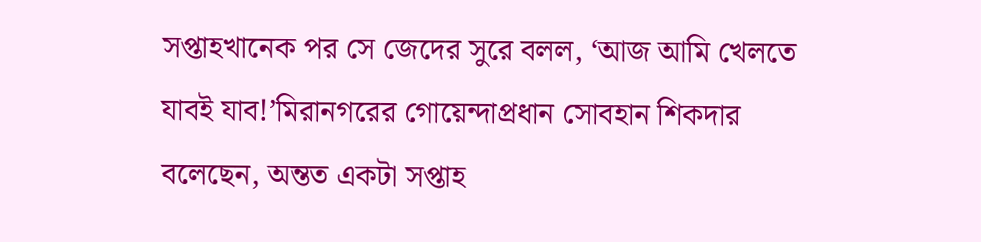সপ্তাহখানেক পর সে জেদের সুরে বলল, ‘আজ আমি খেলতে যাবই যাব!’মিরানগরের গোয়েন্দাপ্রধান সোবহান শিকদার বলেছেন, অন্তত একটা সপ্তাহ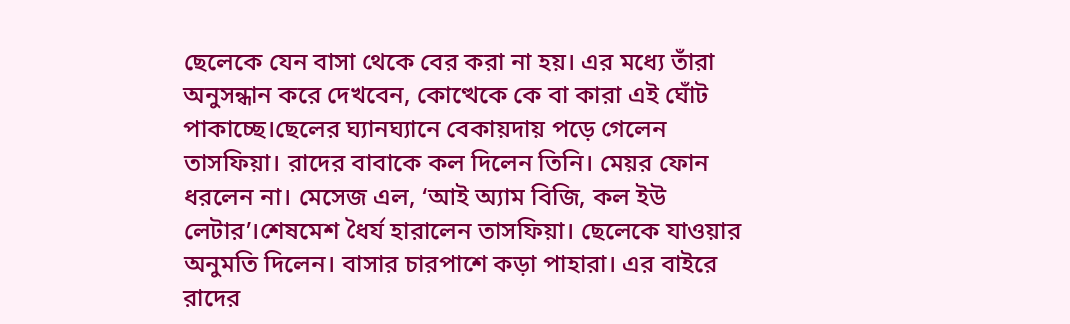ছেলেকে যেন বাসা থেকে বের করা না হয়। এর মধ্যে তাঁরা অনুসন্ধান করে দেখবেন, কোত্থেকে কে বা কারা এই ঘোঁট পাকাচ্ছে।ছেলের ঘ্যানঘ্যানে বেকায়দায় পড়ে গেলেন তাসফিয়া। রাদের বাবাকে কল দিলেন তিনি। মেয়র ফোন ধরলেন না। মেসেজ এল, ‘আই অ্যাম বিজি, কল ইউ লেটার’।শেষমেশ ধৈর্য হারালেন তাসফিয়া। ছেলেকে যাওয়ার অনুমতি দিলেন। বাসার চারপাশে কড়া পাহারা। এর বাইরে রাদের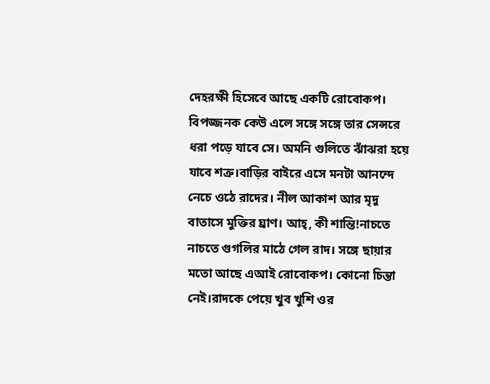দেহরক্ষী হিসেবে আছে একটি রোবোকপ। বিপজ্জনক কেউ এলে সঙ্গে সঙ্গে তার সেন্সরে ধরা পড়ে যাবে সে। অমনি গুলিতে ঝাঁঝরা হয়ে যাবে শত্রু।বাড়ির বাইরে এসে মনটা আনন্দে নেচে ওঠে রাদের। নীল আকাশ আর মৃদু বাতাসে মুক্তির ঘ্রাণ। আহ্, কী শান্তি!নাচতে নাচতে গুগলির মাঠে গেল রাদ। সঙ্গে ছায়ার মতো আছে এআই রোবোকপ। কোনো চিন্তা নেই।রাদকে পেয়ে খুব খুশি ওর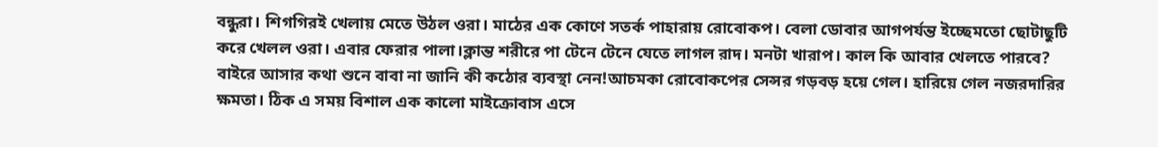বন্ধুরা। শিগগিরই খেলায় মেতে উঠল ওরা। মাঠের এক কোণে সতর্ক পাহারায় রোবোকপ। বেলা ডোবার আগপর্যন্ত ইচ্ছেমতো ছোটাছুটি করে খেলল ওরা। এবার ফেরার পালা।ক্লান্ত শরীরে পা টেনে টেনে যেতে লাগল রাদ। মনটা খারাপ। কাল কি আবার খেলতে পারবে? বাইরে আসার কথা শুনে বাবা না জানি কী কঠোর ব্যবস্থা নেন!আচমকা রোবোকপের সেন্সর গড়বড় হয়ে গেল। হারিয়ে গেল নজরদারির ক্ষমতা। ঠিক এ সময় বিশাল এক কালো মাইক্রোবাস এসে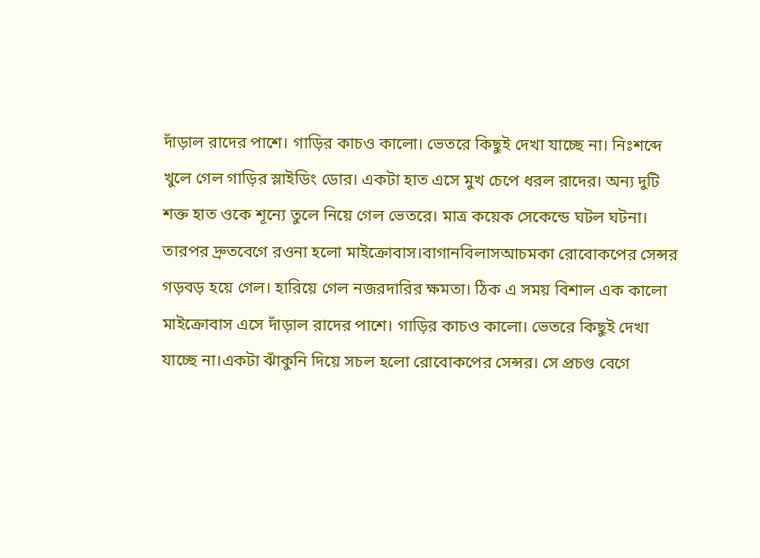দাঁড়াল রাদের পাশে। গাড়ির কাচও কালো। ভেতরে কিছুই দেখা যাচ্ছে না। নিঃশব্দে খুলে গেল গাড়ির স্লাইডিং ডোর। একটা হাত এসে মুখ চেপে ধরল রাদের। অন্য দুটি শক্ত হাত ওকে শূন্যে তুলে নিয়ে গেল ভেতরে। মাত্র কয়েক সেকেন্ডে ঘটল ঘটনা। তারপর দ্রুতবেগে রওনা হলো মাইক্রোবাস।বাগানবিলাসআচমকা রোবোকপের সেন্সর গড়বড় হয়ে গেল। হারিয়ে গেল নজরদারির ক্ষমতা। ঠিক এ সময় বিশাল এক কালো মাইক্রোবাস এসে দাঁড়াল রাদের পাশে। গাড়ির কাচও কালো। ভেতরে কিছুই দেখা যাচ্ছে না।একটা ঝাঁকুনি দিয়ে সচল হলো রোবোকপের সেন্সর। সে প্রচণ্ড বেগে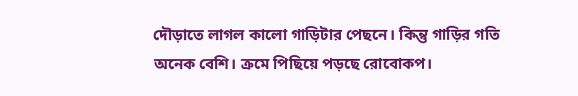দৌড়াতে লাগল কালো গাড়িটার পেছনে। কিন্তু গাড়ির গতি অনেক বেশি। ক্রমে পিছিয়ে পড়ছে রোবোকপ।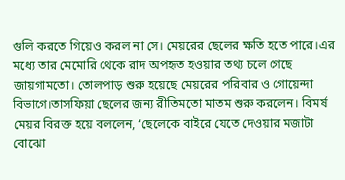গুলি করতে গিয়েও করল না সে। মেয়রের ছেলের ক্ষতি হতে পারে।এর মধ্যে তার মেমোরি থেকে রাদ অপহৃত হওয়ার তথ্য চলে গেছে জায়গামতো। তোলপাড় শুরু হয়েছে মেয়রের পরিবার ও গোয়েন্দা বিভাগে।তাসফিয়া ছেলের জন্য রীতিমতো মাতম শুরু করলেন। বিমর্ষ মেয়র বিরক্ত হয়ে বললেন, ‘ছেলেকে বাইরে যেতে দেওয়ার মজাটা বোঝো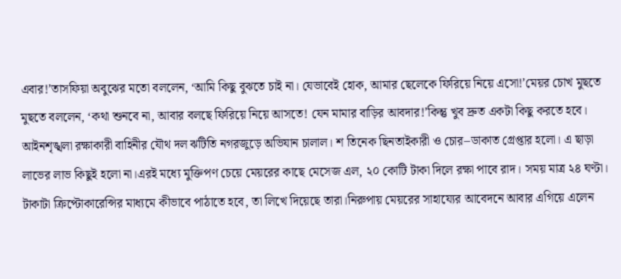এবার!’তাসফিয়া অবুঝের মতো বললেন, ‘আমি কিছু বুঝতে চাই না। যেভাবেই হোক, আমার ছেলেকে ফিরিয়ে নিয়ে এসো!’মেয়র চোখ মুছতে মুছতে বললেন, ‘কথা শুনবে না, আবার বলছে ফিরিয়ে নিয়ে আসতে! যেন মামার বাড়ির আবদার!’কিন্তু খুব দ্রুত একটা কিছু করতে হবে। আইনশৃঙ্খলা রক্ষাকারী বাহিনীর যৌথ দল ঝটিতি নগরজুড়ে অভিযান চালাল। শ তিনেক ছিনতাইকারী ও চোর–ডাকাত গ্রেপ্তার হলো। এ ছাড়া লাভের লাভ কিছুই হলো না।এরই মধ্যে মুক্তিপণ চেয়ে মেয়রের কাছে মেসেজ এল, ২০ কোটি টাকা দিলে রক্ষা পাবে রাদ। সময় মাত্র ২৪ ঘণ্টা। টাকাটা ক্রিপ্টোকারেন্সির মাধ্যমে কীভাবে পাঠাতে হবে, তা লিখে দিয়েছে তারা।নিরুপায় মেয়রের সাহায্যের আবেদনে আবার এগিয়ে এলেন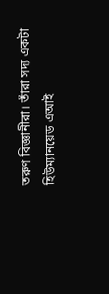তরুণ বিজ্ঞানীরা। তাঁরা সদ্য একটা হিউম্যানয়েড এআই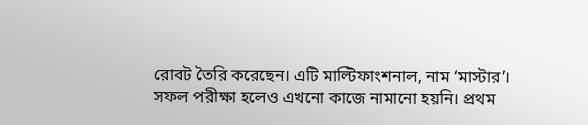রোবট তৈরি করেছেন। এটি মাল্টিফাংশনাল, নাম ‘মাস্টার’। সফল পরীক্ষা হলেও এখনো কাজে নামানো হয়নি। প্রথম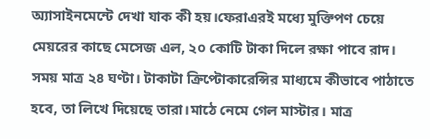অ্যাসাইনমেন্টে দেখা যাক কী হয়।ফেরাএরই মধ্যে মুক্তিপণ চেয়ে মেয়রের কাছে মেসেজ এল, ২০ কোটি টাকা দিলে রক্ষা পাবে রাদ। সময় মাত্র ২৪ ঘণ্টা। টাকাটা ক্রিপ্টোকারেন্সির মাধ্যমে কীভাবে পাঠাতে হবে, তা লিখে দিয়েছে তারা।মাঠে নেমে গেল মাস্টার। মাত্র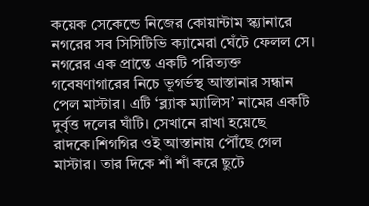কয়েক সেকেন্ডে নিজের কোয়ান্টাম স্ক্যানারে নগরের সব সিসিটিভি ক্যামেরা ঘেঁটে ফেলল সে। নগরের এক প্রান্তে একটি পরিত্যক্ত গবেষণাগারের নিচে ভূগর্ভস্থ আস্তানার সন্ধান পেল মাস্টার। এটি ‘ব্ল্যাক ম্যালিস’ নামের একটি দুর্বৃত্ত দলের ঘাঁটি। সেখানে রাখা হয়েছে রাদকে।শিগগির ওই আস্তানায় পৌঁছে গেল মাস্টার। তার দিকে শাঁ শাঁ করে ছুটে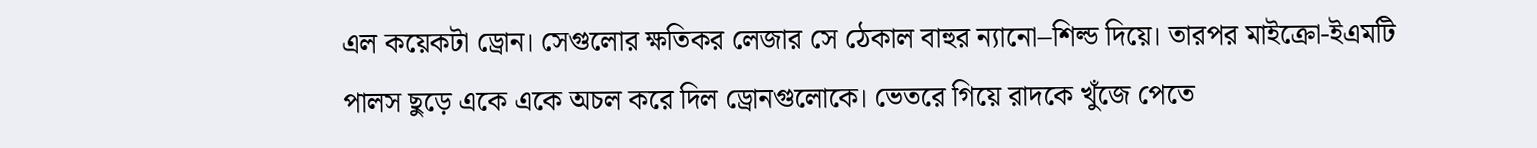এল কয়েকটা ড্রোন। সেগুলোর ক্ষতিকর লেজার সে ঠেকাল বাহুর ন্যানো–শিল্ড দিয়ে। তারপর মাইক্রো-ইএমটি পালস ছুড়ে একে একে অচল করে দিল ড্রোনগুলোকে। ভেতরে গিয়ে রাদকে খুঁজে পেতে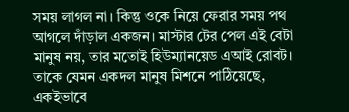সময় লাগল না। কিন্তু ওকে নিয়ে ফেরার সময় পথ আগলে দাঁড়াল একজন। মাস্টার টের পেল এই বেটা মানুষ নয়, তার মতোই হিউম্যানয়েড এআই রোবট। তাকে যেমন একদল মানুষ মিশনে পাঠিয়েছে, একইভাবে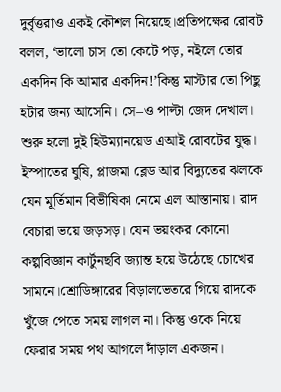দুর্বৃত্তরাও একই কৌশল নিয়েছে।প্রতিপক্ষের রোবট বলল, ‘ভালো চাস তো কেটে পড়, নইলে তোর একদিন কি আমার একদিন!’কিন্তু মাস্টার তো পিছু হটার জন্য আসেনি। সে–ও পাল্টা জেদ দেখাল। শুরু হলো দুই হিউম্যানয়েড এআই রোবটের যুদ্ধ। ইস্পাতের ঘুষি, প্লাজমা ব্লেড আর বিদ্যুতের ঝলকে যেন মূর্তিমান বিভীষিকা নেমে এল আস্তানায়। রাদ বেচারা ভয়ে জড়সড়। যেন ভয়ংকর কোনো কল্পবিজ্ঞান কার্টুনছবি জ্যান্ত হয়ে উঠেছে চোখের সামনে।শ্রোডিঙ্গারের বিড়ালভেতরে গিয়ে রাদকে খুঁজে পেতে সময় লাগল না। কিন্তু ওকে নিয়ে ফেরার সময় পথ আগলে দাঁড়াল একজন।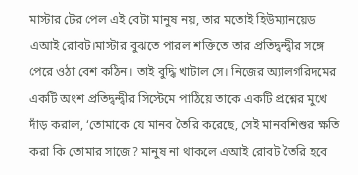মাস্টার টের পেল এই বেটা মানুষ নয়, তার মতোই হিউম্যানয়েড এআই রোবট।মাস্টার বুঝতে পারল শক্তিতে তার প্রতিদ্বন্দ্বীর সঙ্গে পেরে ওঠা বেশ কঠিন। তাই বুদ্ধি খাটাল সে। নিজের অ্যালগরিদমের একটি অংশ প্রতিদ্বন্দ্বীর সিস্টেমে পাঠিয়ে তাকে একটি প্রশ্নের মুখে দাঁড় করাল, ‘তোমাকে যে মানব তৈরি করেছে, সেই মানবশিশুর ক্ষতি করা কি তোমার সাজে? মানুষ না থাকলে এআই রোবট তৈরি হবে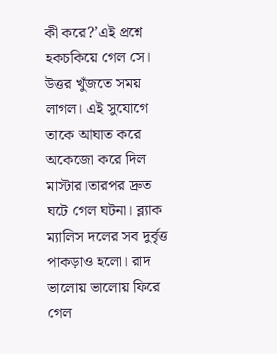কী করে?’এই প্রশ্নে হকচকিয়ে গেল সে। উত্তর খুঁজতে সময় লাগল। এই সুযোগে তাকে আঘাত করে অকেজো করে দিল মাস্টার।তারপর দ্রুত ঘটে গেল ঘটনা। ব্ল্যাক ম্যালিস দলের সব দুর্বৃত্ত পাকড়াও হলো। রাদ ভালোয় ভালোয় ফিরে গেল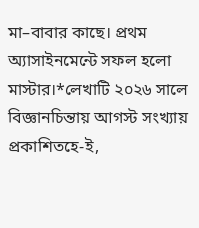মা–বাবার কাছে। প্রথম অ্যাসাইনমেন্টে সফল হলো মাস্টার।*লেখাটি ২০২৬ সালে বিজ্ঞানচিন্তায় আগস্ট সংখ্যায় প্রকাশিতহে-ই,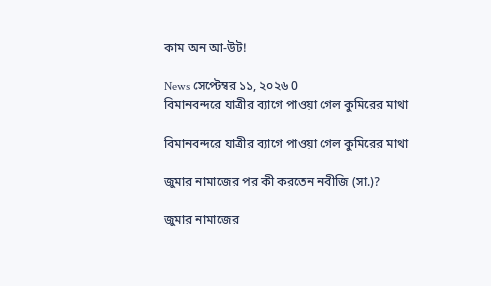কাম অন আ-উট!

News সেপ্টেম্বর ১১, ২০২৬ 0
বিমানবন্দরে যাত্রীর ব্যাগে পাওয়া গেল কুমিরের মাথা

বিমানবন্দরে যাত্রীর ব্যাগে পাওয়া গেল কুমিরের মাথা

জুমার নামাজের পর কী করতেন নবীজি (সা.)?

জুমার নামাজের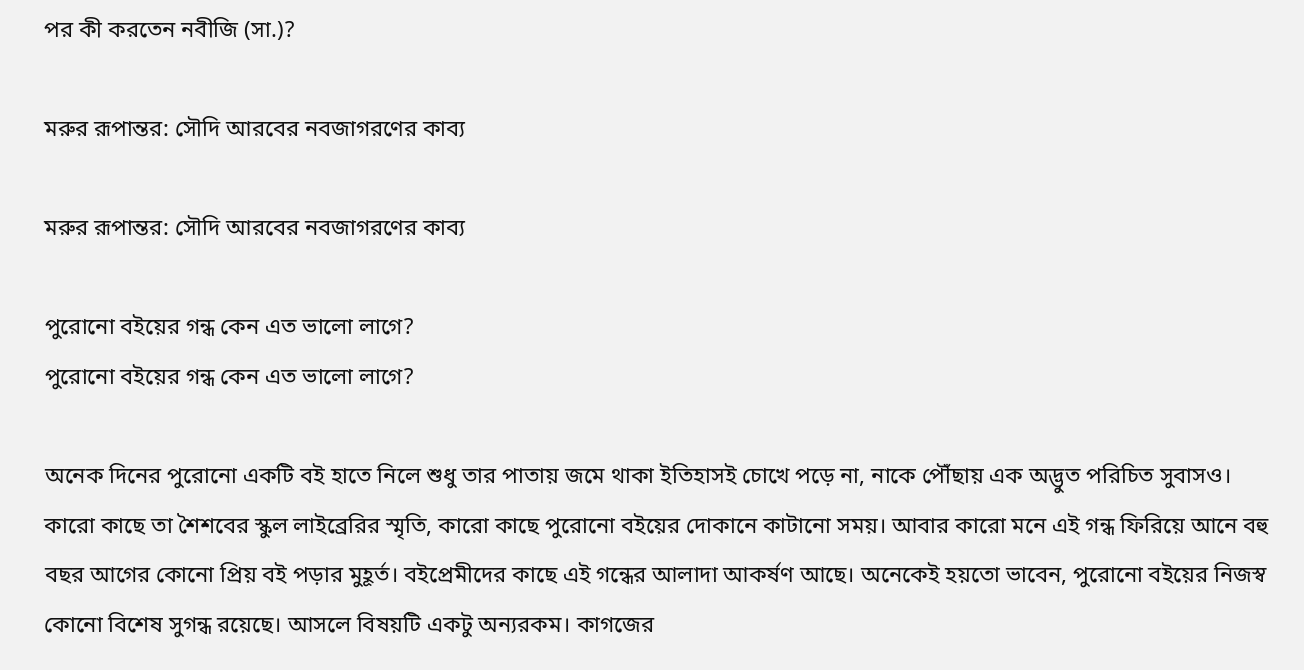পর কী করতেন নবীজি (সা.)?

মরুর রূপান্তর: সৌদি আরবের নবজাগরণের কাব্য

মরুর রূপান্তর: সৌদি আরবের নবজাগরণের কাব্য

পুরোনো বইয়ের গন্ধ কেন এত ভালো লাগে?
পুরোনো বইয়ের গন্ধ কেন এত ভালো লাগে?

অনেক দিনের পুরোনো একটি বই হাতে নিলে শুধু তার পাতায় জমে থাকা ইতিহাসই চোখে পড়ে না, নাকে পৌঁছায় এক অদ্ভুত পরিচিত সুবাসও। কারো কাছে তা শৈশবের স্কুল লাইব্রেরির স্মৃতি, কারো কাছে পুরোনো বইয়ের দোকানে কাটানো সময়। আবার কারো মনে এই গন্ধ ফিরিয়ে আনে বহু বছর আগের কোনো প্রিয় বই পড়ার মুহূর্ত। বইপ্রেমীদের কাছে এই গন্ধের আলাদা আকর্ষণ আছে। অনেকেই হয়তো ভাবেন, পুরোনো বইয়ের নিজস্ব কোনো বিশেষ সুগন্ধ রয়েছে। আসলে বিষয়টি একটু অন্যরকম। কাগজের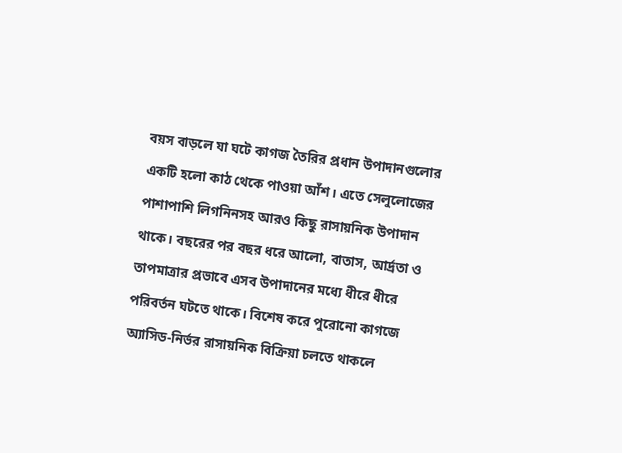বয়স বাড়লে যা ঘটে কাগজ তৈরির প্রধান উপাদানগুলোর একটি হলো কাঠ থেকে পাওয়া আঁশ। এতে সেলুলোজের পাশাপাশি লিগনিনসহ আরও কিছু রাসায়নিক উপাদান থাকে। বছরের পর বছর ধরে আলো, বাতাস, আর্দ্রতা ও তাপমাত্রার প্রভাবে এসব উপাদানের মধ্যে ধীরে ধীরে পরিবর্তন ঘটতে থাকে। বিশেষ করে পুরোনো কাগজে অ্যাসিড-নির্ভর রাসায়নিক বিক্রিয়া চলতে থাকলে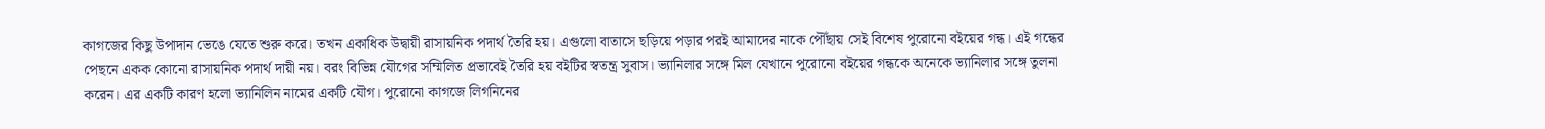কাগজের কিছু উপাদান ভেঙে যেতে শুরু করে। তখন একাধিক উদ্বায়ী রাসায়নিক পদার্থ তৈরি হয়। এগুলো বাতাসে ছড়িয়ে পড়ার পরই আমাদের নাকে পৌঁছায় সেই বিশেষ পুরোনো বইয়ের গন্ধ। এই গন্ধের পেছনে একক কোনো রাসায়নিক পদার্থ দায়ী নয়। বরং বিভিন্ন যৌগের সম্মিলিত প্রভাবেই তৈরি হয় বইটির স্বতন্ত্র সুবাস। ভ্যানিলার সঙ্গে মিল যেখানে পুরোনো বইয়ের গন্ধকে অনেকে ভ্যানিলার সঙ্গে তুলনা করেন। এর একটি কারণ হলো ভ্যানিলিন নামের একটি যৌগ। পুরোনো কাগজে লিগনিনের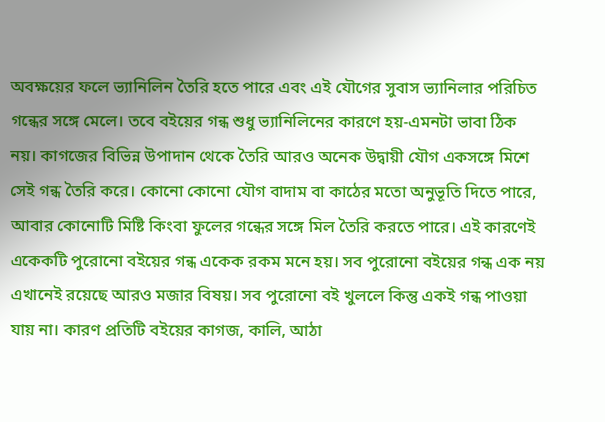অবক্ষয়ের ফলে ভ্যানিলিন তৈরি হতে পারে এবং এই যৌগের সুবাস ভ্যানিলার পরিচিত গন্ধের সঙ্গে মেলে। তবে বইয়ের গন্ধ শুধু ভ্যানিলিনের কারণে হয়-এমনটা ভাবা ঠিক নয়। কাগজের বিভিন্ন উপাদান থেকে তৈরি আরও অনেক উদ্বায়ী যৌগ একসঙ্গে মিশে সেই গন্ধ তৈরি করে। কোনো কোনো যৌগ বাদাম বা কাঠের মতো অনুভূতি দিতে পারে, আবার কোনোটি মিষ্টি কিংবা ফুলের গন্ধের সঙ্গে মিল তৈরি করতে পারে। এই কারণেই একেকটি পুরোনো বইয়ের গন্ধ একেক রকম মনে হয়। সব পুরোনো বইয়ের গন্ধ এক নয় এখানেই রয়েছে আরও মজার বিষয়। সব পুরোনো বই খুললে কিন্তু একই গন্ধ পাওয়া যায় না। কারণ প্রতিটি বইয়ের কাগজ, কালি, আঠা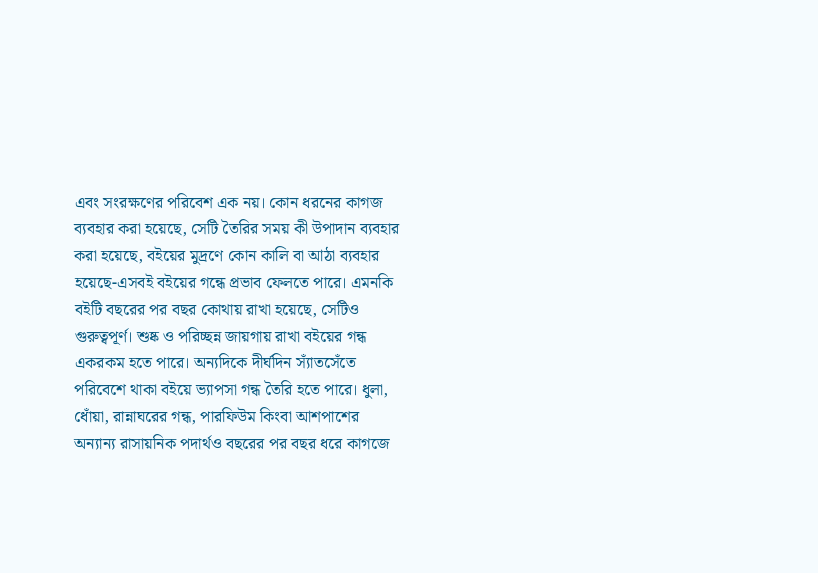এবং সংরক্ষণের পরিবেশ এক নয়। কোন ধরনের কাগজ ব্যবহার করা হয়েছে, সেটি তৈরির সময় কী উপাদান ব্যবহার করা হয়েছে, বইয়ের মুদ্রণে কোন কালি বা আঠা ব্যবহার হয়েছে-এসবই বইয়ের গন্ধে প্রভাব ফেলতে পারে। এমনকি বইটি বছরের পর বছর কোথায় রাখা হয়েছে, সেটিও গুরুত্বপূর্ণ। শুষ্ক ও পরিচ্ছন্ন জায়গায় রাখা বইয়ের গন্ধ একরকম হতে পারে। অন্যদিকে দীর্ঘদিন স্যাঁতসেঁতে পরিবেশে থাকা বইয়ে ভ্যাপসা গন্ধ তৈরি হতে পারে। ধুলা, ধোঁয়া, রান্নাঘরের গন্ধ, পারফিউম কিংবা আশপাশের অন্যান্য রাসায়নিক পদার্থও বছরের পর বছর ধরে কাগজে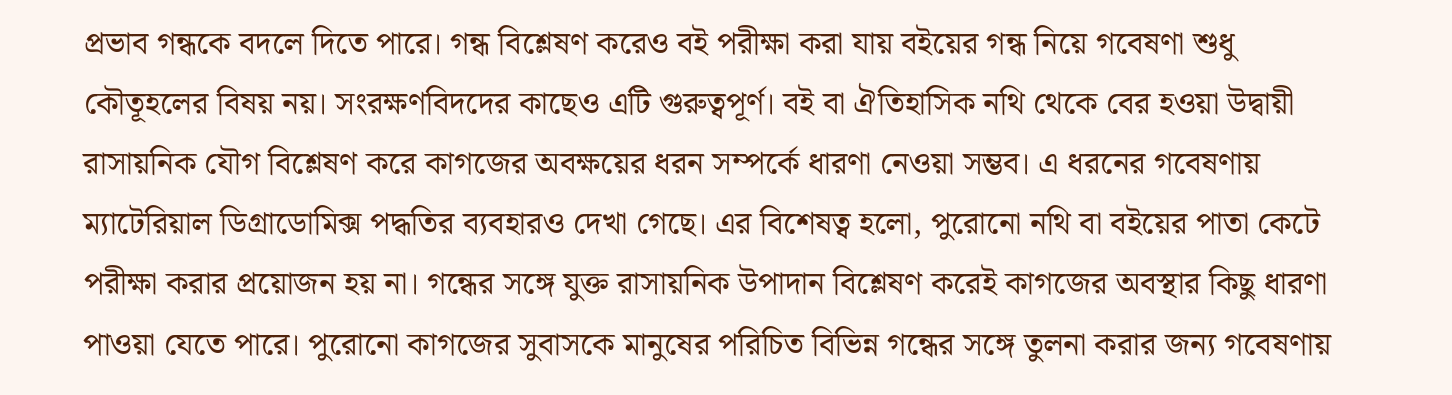প্রভাব গন্ধকে বদলে দিতে পারে। গন্ধ বিশ্লেষণ করেও বই পরীক্ষা করা যায় বইয়ের গন্ধ নিয়ে গবেষণা শুধু কৌতূহলের বিষয় নয়। সংরক্ষণবিদদের কাছেও এটি গুরুত্বপূর্ণ। বই বা ঐতিহাসিক নথি থেকে বের হওয়া উদ্বায়ী রাসায়নিক যৌগ বিশ্লেষণ করে কাগজের অবক্ষয়ের ধরন সম্পর্কে ধারণা নেওয়া সম্ভব। এ ধরনের গবেষণায় ম্যাটেরিয়াল ডিগ্রাডোমিক্স পদ্ধতির ব্যবহারও দেখা গেছে। এর বিশেষত্ব হলো, পুরোনো নথি বা বইয়ের পাতা কেটে পরীক্ষা করার প্রয়োজন হয় না। গন্ধের সঙ্গে যুক্ত রাসায়নিক উপাদান বিশ্লেষণ করেই কাগজের অবস্থার কিছু ধারণা পাওয়া যেতে পারে। পুরোনো কাগজের সুবাসকে মানুষের পরিচিত বিভিন্ন গন্ধের সঙ্গে তুলনা করার জন্য গবেষণায়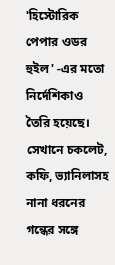'হিস্টোরিক পেপার ওডর হুইল' -এর মতো নির্দেশিকাও তৈরি হয়েছে। সেখানে চকলেট, কফি, ভ্যানিলাসহ নানা ধরনের গন্ধের সঙ্গে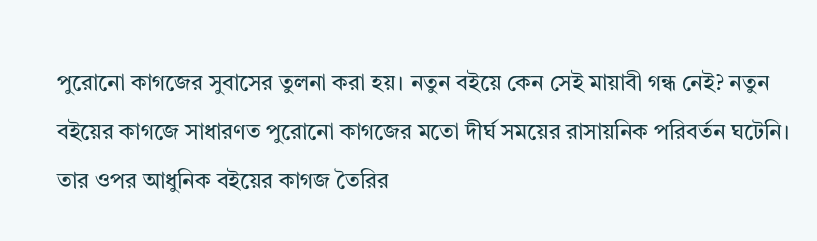পুরোনো কাগজের সুবাসের তুলনা করা হয়। নতুন বইয়ে কেন সেই মায়াবী গন্ধ নেই? নতুন বইয়ের কাগজে সাধারণত পুরোনো কাগজের মতো দীর্ঘ সময়ের রাসায়নিক পরিবর্তন ঘটেনি। তার ওপর আধুনিক বইয়ের কাগজ তৈরির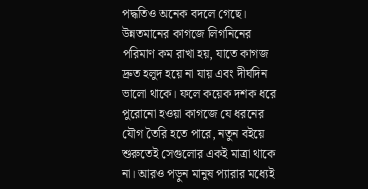পদ্ধতিও অনেক বদলে গেছে। উন্নতমানের কাগজে লিগনিনের পরিমাণ কম রাখা হয়, যাতে কাগজ দ্রুত হলুদ হয়ে না যায় এবং দীর্ঘদিন ভালো থাকে। ফলে কয়েক দশক ধরে পুরোনো হওয়া কাগজে যে ধরনের যৌগ তৈরি হতে পারে, নতুন বইয়ে শুরুতেই সেগুলোর একই মাত্রা থাকে না। আরও পড়ুন মানুষ প্যারার মধ্যেই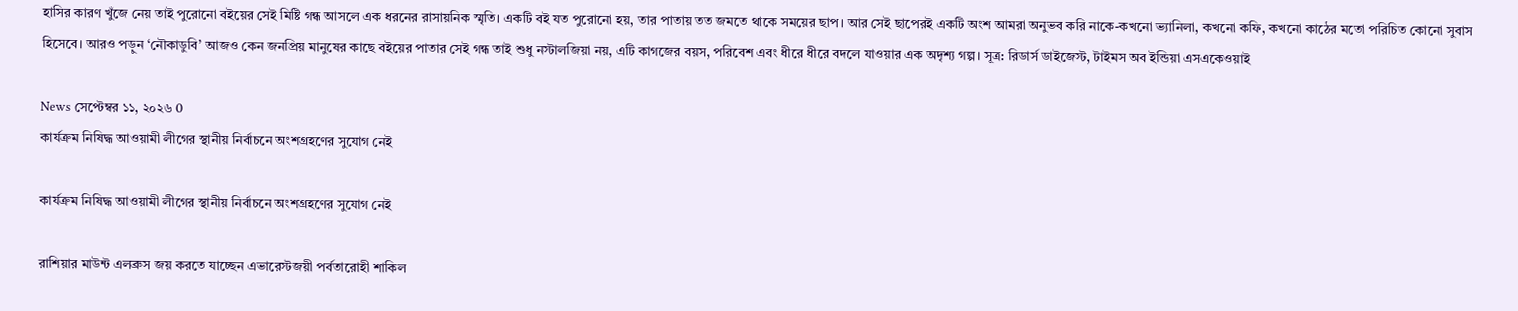হাসির কারণ খুঁজে নেয় তাই পুরোনো বইয়ের সেই মিষ্টি গন্ধ আসলে এক ধরনের রাসায়নিক স্মৃতি। একটি বই যত পুরোনো হয়, তার পাতায় তত জমতে থাকে সময়ের ছাপ। আর সেই ছাপেরই একটি অংশ আমরা অনুভব করি নাকে-কখনো ভ্যানিলা, কখনো কফি, কখনো কাঠের মতো পরিচিত কোনো সুবাস হিসেবে। আরও পড়ুন ‘নৌকাডুবি’ আজও কেন জনপ্রিয় মানুষের কাছে বইয়ের পাতার সেই গন্ধ তাই শুধু নস্টালজিয়া নয়, এটি কাগজের বয়স, পরিবেশ এবং ধীরে ধীরে বদলে যাওয়ার এক অদৃশ্য গল্প। সূত্র: রিডার্স ডাইজেস্ট, টাইমস অব ইন্ডিয়া এসএকেওয়াই

News সেপ্টেম্বর ১১, ২০২৬ 0
কার্যক্রম নিষিদ্ধ আওয়ামী লীগের স্থানীয় নির্বাচনে অংশগ্রহণের সুযোগ নেই

কার্যক্রম নিষিদ্ধ আওয়ামী লীগের স্থানীয় নির্বাচনে অংশগ্রহণের সুযোগ নেই

রাশিয়ার মাউন্ট এলব্রুস জয় করতে যাচ্ছেন এভারেস্টজয়ী পর্বতারোহী শাকিল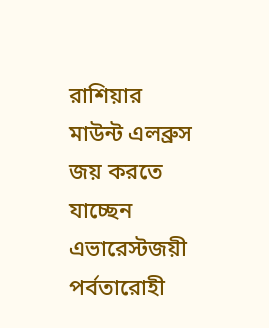রাশিয়ার মাউন্ট এলব্রুস জয় করতে যাচ্ছেন এভারেস্টজয়ী পর্বতারোহী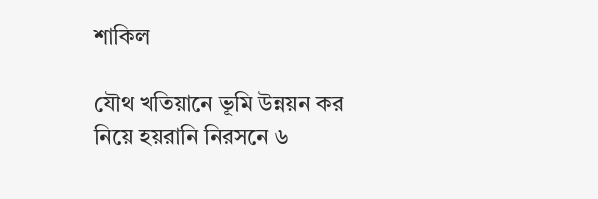শাকিল

যৌথ খতিয়ানে ভূমি উন্নয়ন কর নিয়ে হয়রানি নিরসনে ৬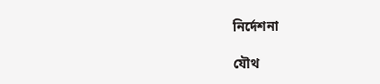নির্দেশনা

যৌথ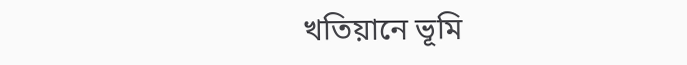খতিয়ানে ভূমি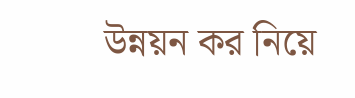উন্নয়ন কর নিয়ে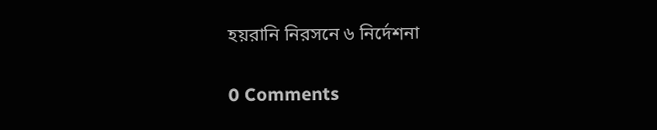হয়রানি নিরসনে ৬ নির্দেশনা

0 Comments